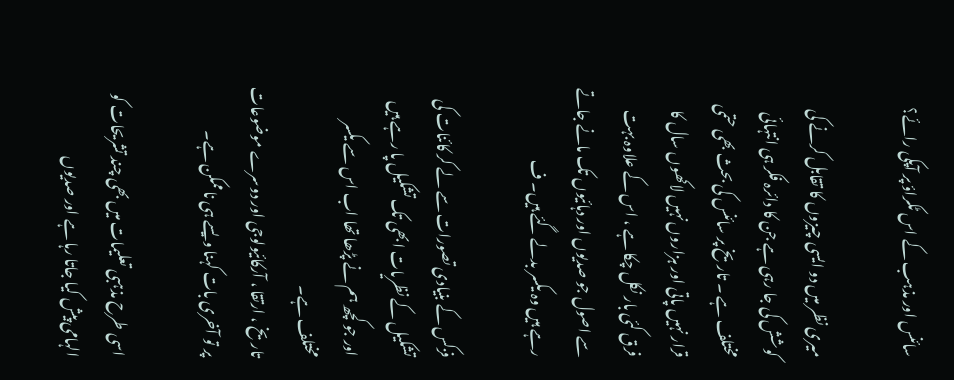سائنس اور مذہب کے اس ٹکراؤ پر آپکی رائے؟

میری نظر میں دو ایسی چیزوں کا تقابل کرنے کی کوشش کی جا رہی ہے جن کا دائرہ فکر ہی انتہائی مختلف ہے ۔ تاریخ پر سائنس کی بحث بھی حتمی قرار نہیں پاتی اور ہزاروں نہیں لاکھوں سال کا فرق کئی بار نکل چکا ہے ، اس کے علاوہ بہت سے اصول جو صدیوں اور دہائیوں تک مانے جاتے رہے ہیں وہ یکسر بدلے گئے ہیں۔ ف

فزکس کے بنیادی تصورات سے لے کر کائنات کی تشکیل کے نظریات ابھی تک تشکیل پا رہے ہیں اور جو کچھ ہم نے پڑھا تھا اب اس سے یکسر مختلف ہے۔
تاریخ ، ارتقا ، آرکائیولوجی اور دوسرے موضوعات پر تو آخری بات کہنا ویسے ہی ناممکن ہے۔

اسی طرح مذہبی تعلیمات میں بھی چند تشریحات کو الہامی پیش کیا جاتا رہا ہے اور صدیوں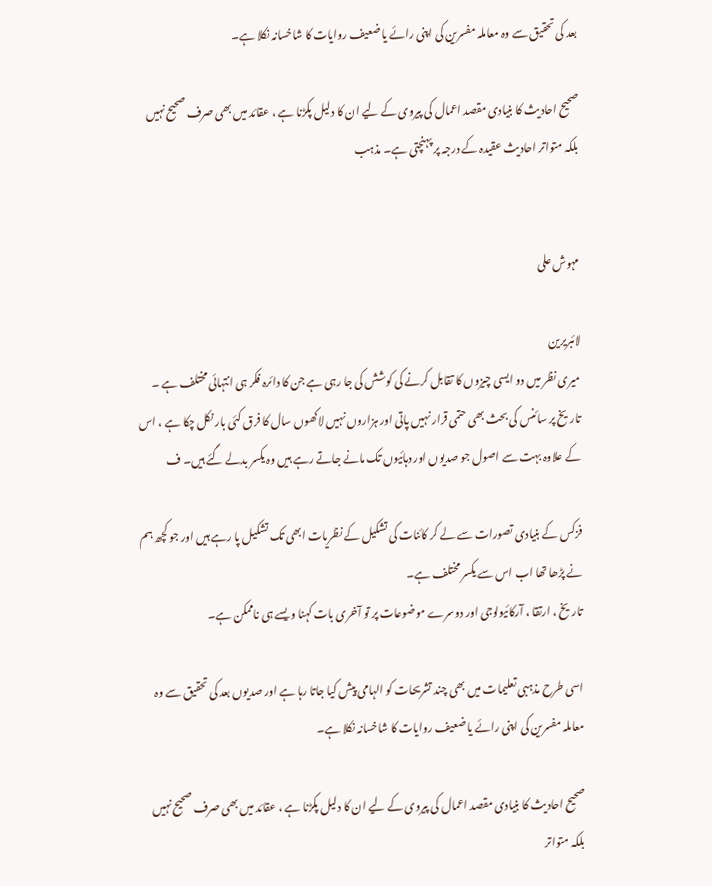بعد کی تحقیق سے وہ معاملہ مفسرین کی اپنی رائے یا ضعیف روایات کا شاخسانہ نکلا ہے۔

صحیح احادیث کا بنیادی مقصد اعمال کی پیروی کے لیے ان کا دلیل پکڑنا ہے ، عقائد میں بھی صرف صحیح نہیں بلکہ متواتر احادیث عقیدہ کے درجہ پر پہنچتی ہے۔ مذہب


مہوش علی

لائبریرین
میری نظر میں دو ایسی چیزوں کا تقابل کرنے کی کوشش کی جا رہی ہے جن کا دائرہ فکر ہی انتہائی مختلف ہے ۔ تاریخ پر سائنس کی بحث بھی حتمی قرار نہیں پاتی اور ہزاروں نہیں لاکھوں سال کا فرق کئی بار نکل چکا ہے ، اس کے علاوہ بہت سے اصول جو صدیوں اور دہائیوں تک مانے جاتے رہے ہیں وہ یکسر بدلے گئے ہیں۔ ف

فزکس کے بنیادی تصورات سے لے کر کائنات کی تشکیل کے نظریات ابھی تک تشکیل پا رہے ہیں اور جو کچھ ہم نے پڑھا تھا اب اس سے یکسر مختلف ہے۔
تاریخ ، ارتقا ، آرکائیولوجی اور دوسرے موضوعات پر تو آخری بات کہنا ویسے ہی ناممکن ہے۔

اسی طرح مذہبی تعلیمات میں بھی چند تشریحات کو الہامی پیش کیا جاتا رہا ہے اور صدیوں بعد کی تحقیق سے وہ معاملہ مفسرین کی اپنی رائے یا ضعیف روایات کا شاخسانہ نکلا ہے۔

صحیح احادیث کا بنیادی مقصد اعمال کی پیروی کے لیے ان کا دلیل پکڑنا ہے ، عقائد میں بھی صرف صحیح نہیں بلکہ متواتر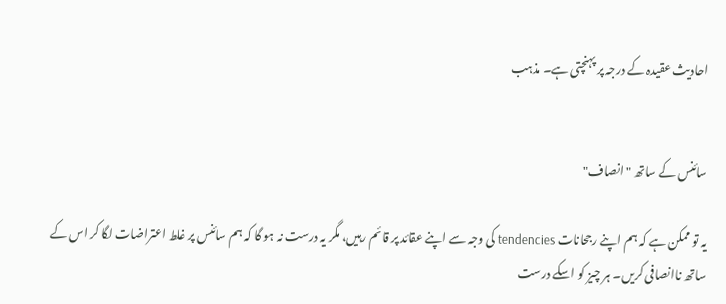احادیث عقیدہ کے درجہ پر پہنچتی ہے۔ مذہب


سائنس کے ساتھ "انصاف"

یہ تو ممکن ہے کہ ہم اپنے رجحانات tendencies کی وجہ سے اپنے عقائد پر قائم رہیں، مگر یہ درست نہ ہو گا کہ ہم سائنس پر غلط اعتراضات لگا کر اس کے ساتھ ناانصافی کریں۔ ہر چیز کو اسکے درست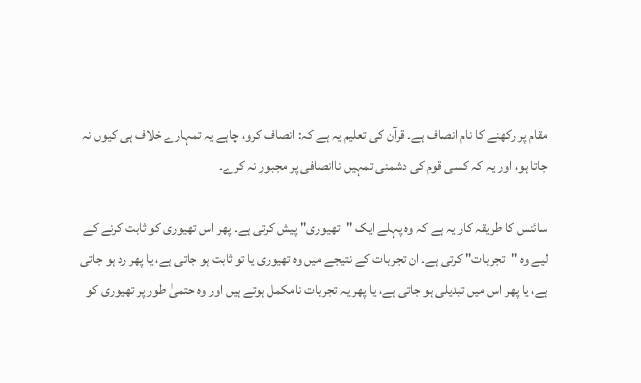مقام پر رکھنے کا نام انصاف ہے۔ قرآن کی تعلیم یہ ہے کہ: انصاف کرو، چاہے یہ تمہارے خلاف ہی کیوں نہ جاتا ہو، اور یہ کہ کسی قوم کی دشمنی تمہیں ناانصافی پر مجبور نہ کرے۔

سائنس کا طریقہ کار یہ ہے کہ وہ پہلے ایک "تھیوری" پیش کرتی ہے۔ پھر اس تھیوری کو ثابت کرنے کے لیے وہ "تجربات" کرتی ہے۔ ان تجربات کے نتیجے میں وہ تھیوری یا تو ثابت ہو جاتی ہے، یا پھر رد ہو جاتی ہے، یا پھر اس میں تبدیلی ہو جاتی ہے، یا پھر یہ تجربات نامکمل ہوتے ہیں اور وہ حتمیٰ طور پر تھیوری کو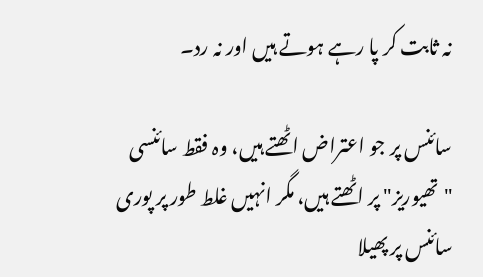نہ ثابت کر پا رہے ہوتے ہیں اور نہ رد۔

سائنس پر جو اعتراض اٹھتے ہیں، وہ فقط سائنسی "تھیوریز" پر اٹھتے ہیں، مگر انہیں غلط طور پر پوری سائنس پر پھیلا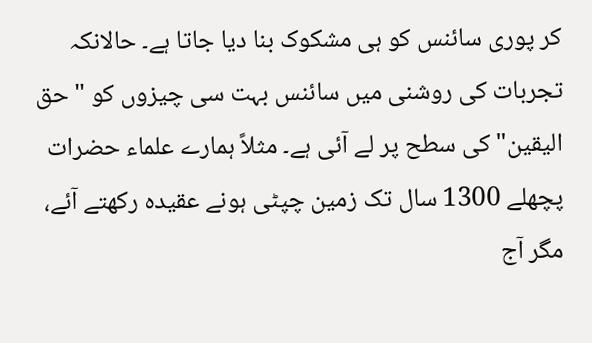کر پوری سائنس کو ہی مشکوک بنا دیا جاتا ہے۔ حالانکہ تجربات کی روشنی میں سائنس بہت سی چیزوں کو "حق الیقین" کی سطح پر لے آئی ہے۔ مثلاً ہمارے علماء حضرات پچھلے 1300 سال تک زمین چپٹی ہونے عقیدہ رکھتے آئے، مگر آج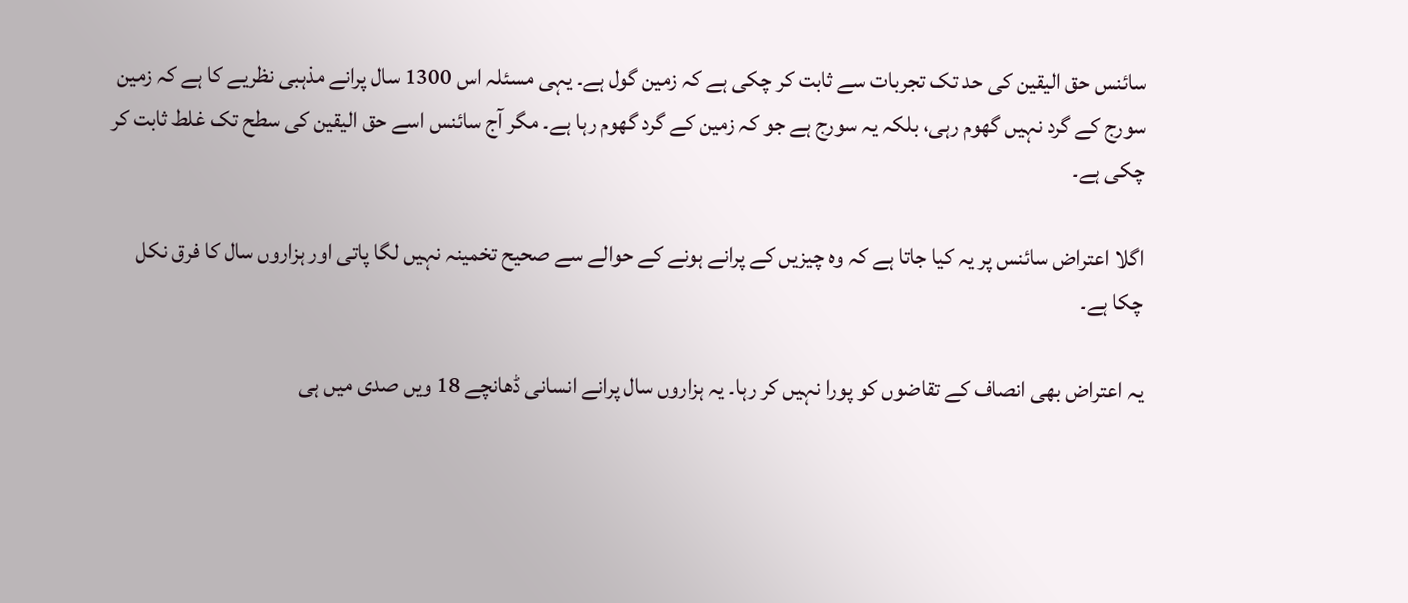سائنس حق الیقین کی حد تک تجربات سے ثابت کر چکی ہے کہ زمین گول ہے۔ یہی مسئلہ اس 1300 سال پرانے مذہبی نظریے کا ہے کہ زمین سورج کے گرد نہیں گھوم رہی، بلکہ یہ سورج ہے جو کہ زمین کے گرد گھوم رہا ہے۔ مگر آج سائنس اسے حق الیقین کی سطح تک غلط ثابت کر چکی ہے۔

اگلا اعتراض سائنس پر یہ کیا جاتا ہے کہ وہ چیزیں کے پرانے ہونے کے حوالے سے صحیح تخمینہ نہیں لگا پاتی اور ہزاروں سال کا فرق نکل چکا ہے۔

یہ اعتراض بھی انصاف کے تقاضوں کو پورا نہیں کر رہا۔ یہ ہزاروں سال پرانے انسانی ڈھانچے 18 ویں صدی میں ہی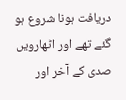دریافت ہونا شروع ہو گئے تھے اور اٹھارویں صدی کے آخر اور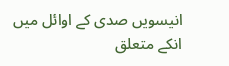انیسویں صدی کے اوائل میں انکے متعلق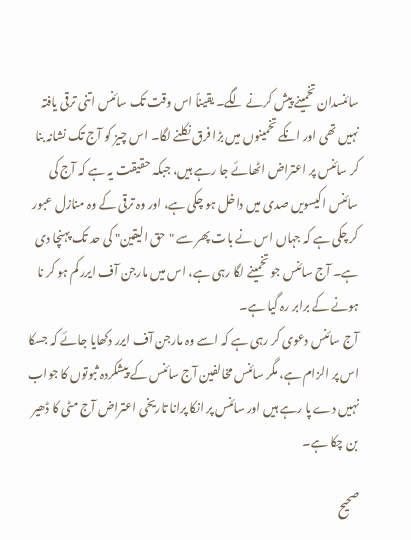سائنسدان تخمینے پیش کرنے لگے۔ یقیناً اس وقت تک سائنس اتنی ترقی یافتہ نہیں تھی اور انکے تخمینوں میں بڑا فرق نکلنے لگا۔ اس چیز کو آج تک نشانہ بنا کر سائنس پر اعتراض اٹھائے جا رہے ہیں، جبکہ حقیقت یہ ہے کہ آج کی سائنس اکیسویں صدی میں داخل ہو چکی ہے، اور وہ ترقی کے وہ منازل عبور کر چکی ہے کہ جہاں اس نے بات پھر سے "حق الیقین" کی حد تک پہنچا دی ہے۔ آج سائنس جو تخمینے لگا رہی ہے، اس میں مارجن آف ایرر کم ہو کر نا ہونے کے برابر رہ گیا ہے۔
آج سائنس دعوی کر رہی ہے کہ اسے وہ مارجن آف ایرر دکھایا جائے کہ جسکا اس پر الزام ہے، مگر سائنس مخالفین آج سائنس کے پیشکردہ ثبوتوں کا جواب نہیں دے پا رہے ہیں اور سائنس پر انکا پرانا تاریخی اعتراض آج مٹی کا ڈھیر بن چکا ہے۔

صحیح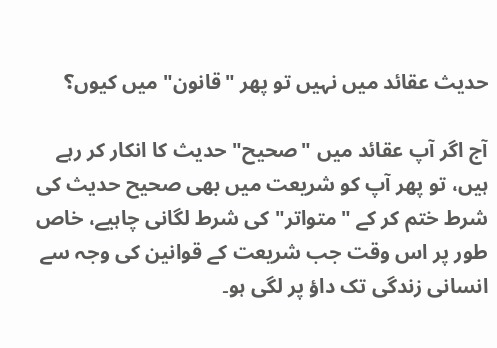حدیث عقائد میں نہیں تو پھر "قانون" میں کیوں؟

آج اگر آپ عقائد میں "صحیح" حدیث کا انکار کر رہے ہیں، تو پھر آپ کو شریعت میں بھی صحیح حدیث کی شرط ختم کر کے "متواتر" کی شرط لگانی چاہیے، خاص طور پر اس وقت جب شریعت کے قوانین کی وجہ سے انسانی زندگی تک داؤ پر لگی ہو۔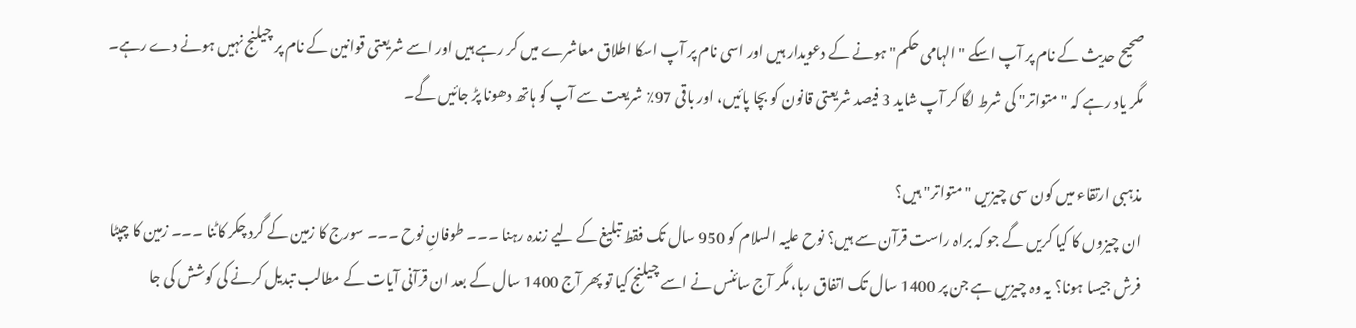صحیح حدیث کے نام پر آپ اسکے "الہامی حکم" ہونے کے دعویدار ہیں اور اسی نام پر آپ اسکا اطلاق معاشرے میں کر رہے ہیں اور اسے شریعتی قوانین کے نام پر چیلنج نہیں ہونے دے رہے۔
مگر یاد رہے کہ "متواتر" کی شرط لگا کر آپ شاید 3 فیصد شریعتی قانون کو بچا پائیں، اور باقی 97٪ شریعت سے آپ کو ہاتھ دھونا پڑ جائیں گے۔

مذہبی ارتقاء میں کون سی چیزیں "متواتر" ہیں؟
ان چیزوں کا کیا کریں گے جو کہ براہ راست قرآن سے ہیں؟ نوح علیہ السلام کو 950 سال تک فقط تبلیغ کے لیے زندہ رہنا ۔۔۔ طوفانِ نوح ۔۔۔ سورج کا زمین کے گرد چکر کاٹنا ۔۔۔ زمین کا چپٹا فرش جیسا ہونا؟ یہ وہ چیزیں ہے جن پر 1400 سال تک اتفاق رہا، مگر آج سائنس نے اسے چیلنج کیا تو پھر آج 1400 سال کے بعد ان قرآنی آیات کے مطالب تبدیل کرنے کی کوشش کی جا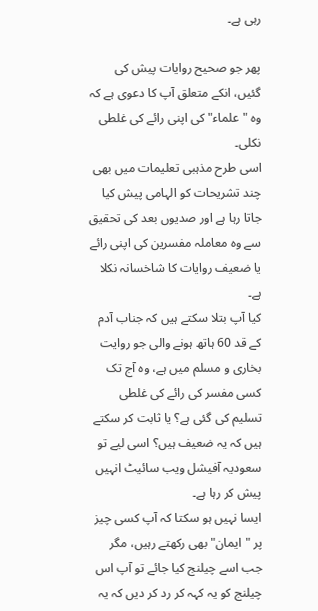رہی ہے۔

پھر جو صحیح روایات پیش کی گئیں، انکے متعلق آپ کا دعوی ہے کہ وہ "علماء" کی اپنی رائے کی غلطی نکلی۔
اسی طرح مذہبی تعلیمات میں بھی چند تشریحات کو الہامی پیش کیا جاتا رہا ہے اور صدیوں بعد کی تحقیق سے وہ معاملہ مفسرین کی اپنی رائے یا ضعیف روایات کا شاخسانہ نکلا ہے۔
کیا آپ بتلا سکتے ہیں کہ جناب آدم کے قد 60 ہاتھ ہونے والی جو روایت بخاری و مسلم میں ہے، وہ آج تک کسی مفسر کی رائے کی غلطی تسلیم کی گئی ہے؟ یا ثابت کر سکتے ہیں کہ یہ ضعیف ہیں؟ اسی لیے تو سعودیہ آفیشل ویب سائیٹ انہیں پیش کر رہا ہے۔
ایسا نہیں ہو سکتا کہ آپ کسی چیز پر "ایمان" بھی رکھتے رہیں، مگر جب اسے چیلنج کیا جائے تو آپ اس چیلنج کو یہ کہہ کر رد کر دیں کہ یہ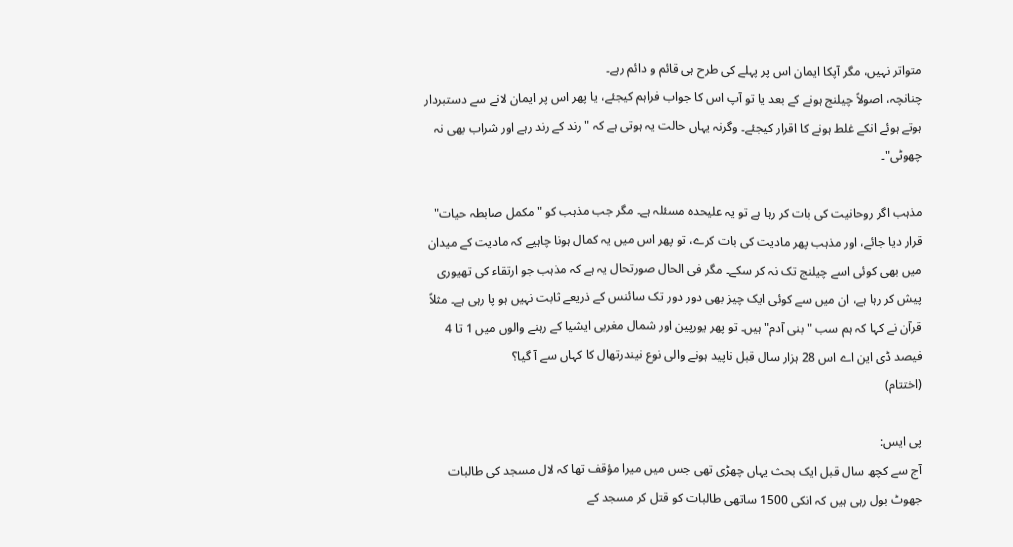متواتر نہیں، مگر آپکا ایمان اس پر پہلے کی طرح ہی قائم و دائم رہے۔
چنانچہ، اصولاً چیلنج ہونے کے بعد یا تو آپ اس کا جواب فراہم کیجئے، یا پھر اس پر ایمان لانے سے دستبردار ہوتے ہوئے انکے غلط ہونے کا اقرار کیجئے۔ وگرنہ یہاں حالت یہ ہوتی ہے کہ "رند کے رند رہے اور شراب بھی نہ چھوٹی"۔

مذہب اگر روحانیت کی بات کر رہا ہے تو یہ علیحدہ مسئلہ ہے۔ مگر جب مذہب کو "مکمل صابطہ حیات" قرار دیا جائے، اور مذہب پھر مادیت کی بات کرے، تو پھر اس میں یہ کمال ہونا چاہیے کہ مادیت کے میدان میں بھی کوئی اسے چیلنج تک نہ کر سکے۔ مگر فی الحال صورتحال یہ ہے کہ مذہب جو ارتقاء کی تھیوری پیش کر رہا ہے، ان میں سے کوئی ایک چیز بھی دور دور تک سائنس کے ذریعے ثابت نہیں ہو پا رہی ہے۔ مثلاً قرآن نے کہا کہ ہم سب "بنی آدم" ہیں۔ تو پھر یورپین اور شمال مغربی ایشیا کے رہنے والوں میں 1 تا 4 فیصد ڈی این اے اس 28 ہزار سال قبل ناپید ہونے والی نوع نیندرتھال کا کہاں سے آ گیا؟
(اختتام)

پی ایس:
آج سے کچھ سال قبل ایک بحث یہاں چھڑی تھی جس میں میرا مؤقف تھا کہ لال مسجد کی طالبات جھوٹ بول رہی ہیں کہ انکی 1500 ساتھی طالبات کو قتل کر مسجد کے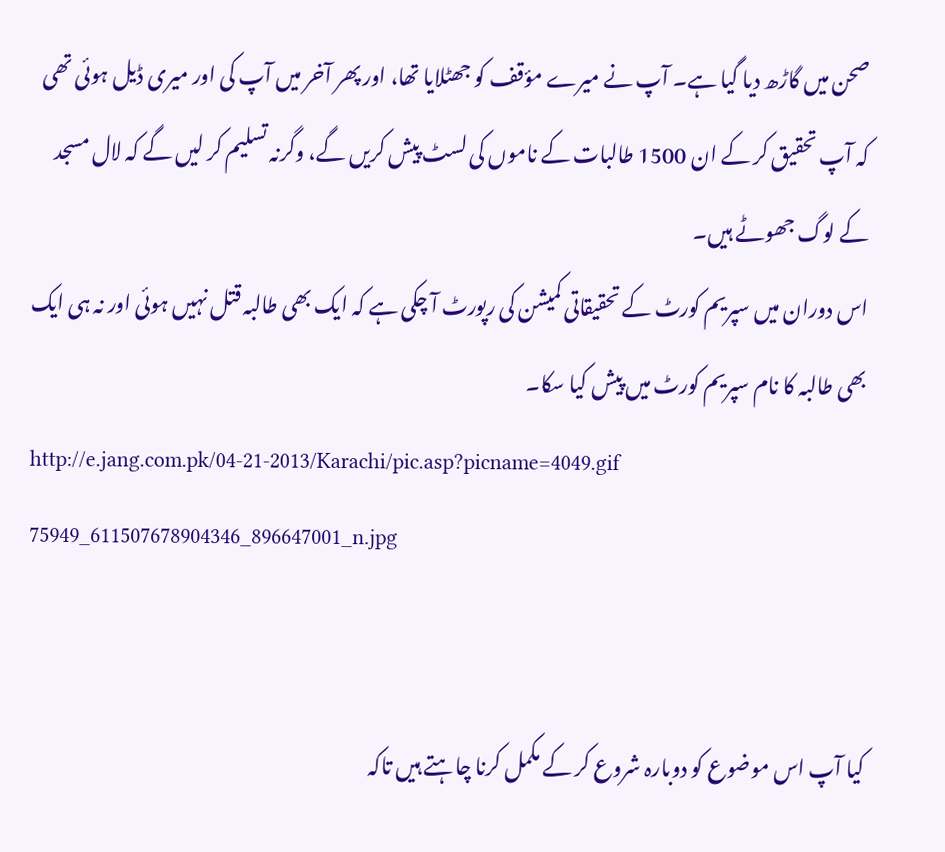صحن میں گاڑھ دیا گیا ہے۔ آپ نے میرے مؤقف کو جھٹلایا تھا، اور پھر آخر میں آپ کی اور میری ڈیل ہوئی تھی کہ آپ تحقیق کر کے ان 1500 طالبات کے ناموں کی لسٹ پیش کریں گے، وگرنہ تسلیم کر لیں گے کہ لال مسجد کے لوگ جھوٹے ہیں۔
اس دوران میں سپریم کورٹ کے تحقیقاتی کمیشن کی رپورٹ آ چکی ہے کہ ایک بھی طالبہ قتل نہیں ہوئی اور نہ ہی ایک بھی طالبہ کا نام سپریم کورٹ میں پیش کیا سکا۔
http://e.jang.com.pk/04-21-2013/Karachi/pic.asp?picname=4049.gif
75949_611507678904346_896647001_n.jpg


کیا آپ اس موضوع کو دوبارہ شروع کر کے مکمل کرنا چاہتے ہیں تاکہ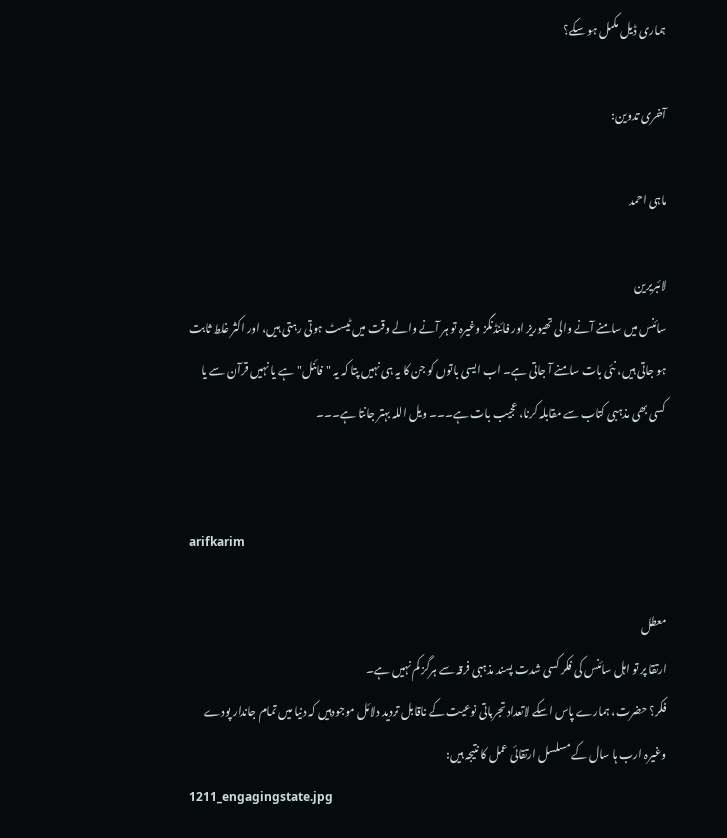ہماری ڈیل مکمل ہو سکے؟

آخری تدوین:

ماہی احمد

لائبریرین
سائنس میں سامنے آنے والی تھیوریز اور فائنڈنگز وغیرہ تو ہر آنے والے وقت میں ٹیسٹ ہوتی رہتی ہیں، اور اکثر غلط ثابت ہو جاتی ہیں، نئی بات سامنے آ جاتی ہے۔ اب ایسی باتوں کو جن کا یہ ہی نہیں پتا کہ یہ "فائنل" ہے یا نہیں قرآن سے یا کسی بھی مذہبی کتاب سے مقابلہ کرنا، عجیب بات ہے۔۔۔ ویل اللہ بہتر جانتا ہے۔۔۔


arifkarim

معطل
ارتقا پر تو اہل سائنس کی فکر کسی شدت پسند مذہبی فرقہ سے ہرگز کم نہیں ہے۔
فکر؟ حضرت، ہمارے پاس اسکے لاتعداد تجرباتی نوعیت کے ناقابل تردید دلائل موجودہیں کہ دنیا میں تمام جاندار پودے وغیرہ ارب ہا سال کے مسلسل ارتقائی عمل کا نتیجہ ہیں:
1211_engagingstate.jpg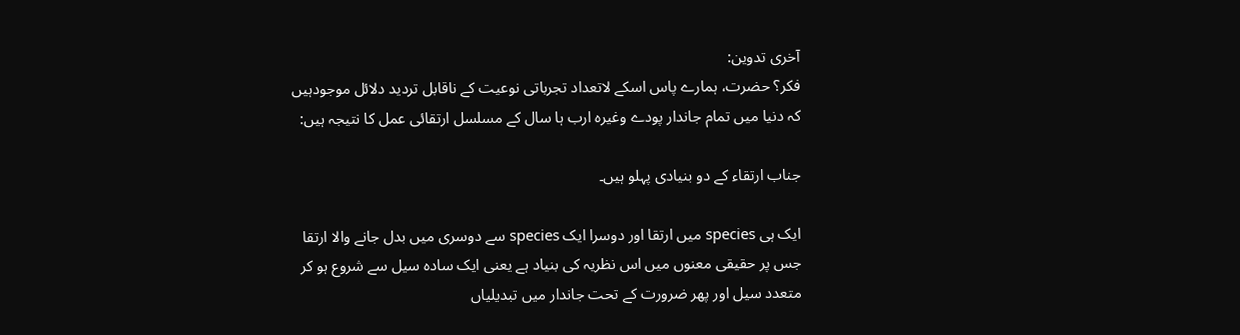آخری تدوین:
فکر؟ حضرت، ہمارے پاس اسکے لاتعداد تجرباتی نوعیت کے ناقابل تردید دلائل موجودہیں کہ دنیا میں تمام جاندار پودے وغیرہ ارب ہا سال کے مسلسل ارتقائی عمل کا نتیجہ ہیں:

جناب ارتقاء کے دو بنیادی پہلو ہیں۔

ایک ہی species میں ارتقا اور دوسرا ایک species سے دوسری میں بدل جانے والا ارتقا جس پر حقیقی معنوں میں اس نظریہ کی بنیاد ہے یعنی ایک سادہ سیل سے شروع ہو کر متعدد سیل اور پھر ضرورت کے تحت جاندار میں تبدیلیاں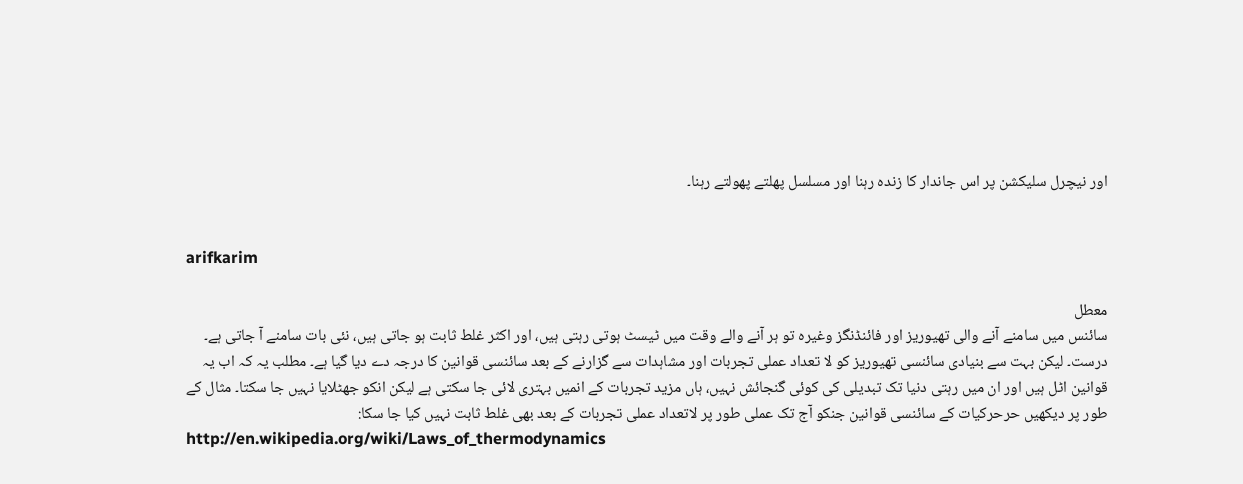اور نیچرل سلیکشن پر اس جاندار کا زندہ رہنا اور مسلسل پھلتے پھولتے رہنا۔


arifkarim

معطل
سائنس میں سامنے آنے والی تھیوریز اور فائنڈنگز وغیرہ تو ہر آنے والے وقت میں ٹیسٹ ہوتی رہتی ہیں، اور اکثر غلط ثابت ہو جاتی ہیں، نئی بات سامنے آ جاتی ہے۔
درست۔ لیکن بہت سے بنیادی سائنسی تھیوریز کو لا تعداد عملی تجربات اور مشاہدات سے گزارنے کے بعد سائنسی قوانین کا درجہ دے دیا گیا ہے۔ مطلب یہ کہ اب یہ قوانین اٹل ہیں اور ان میں رہتی دنیا تک تبدیلی کی کوئی گنجائش نہیں، ہاں مزید تجربات کے انمیں بہتری لائی جا سکتی ہے لیکن انکو جھٹلایا نہیں جا سکتا۔ مثال کے طور پر دیکھیں حرحرکیات کے سائنسی قوانین جنکو آج تک عملی طور پر لاتعداد عملی تجربات کے بعد بھی غلط ثابت نہیں کیا جا سکا:
http://en.wikipedia.org/wiki/Laws_of_thermodynamics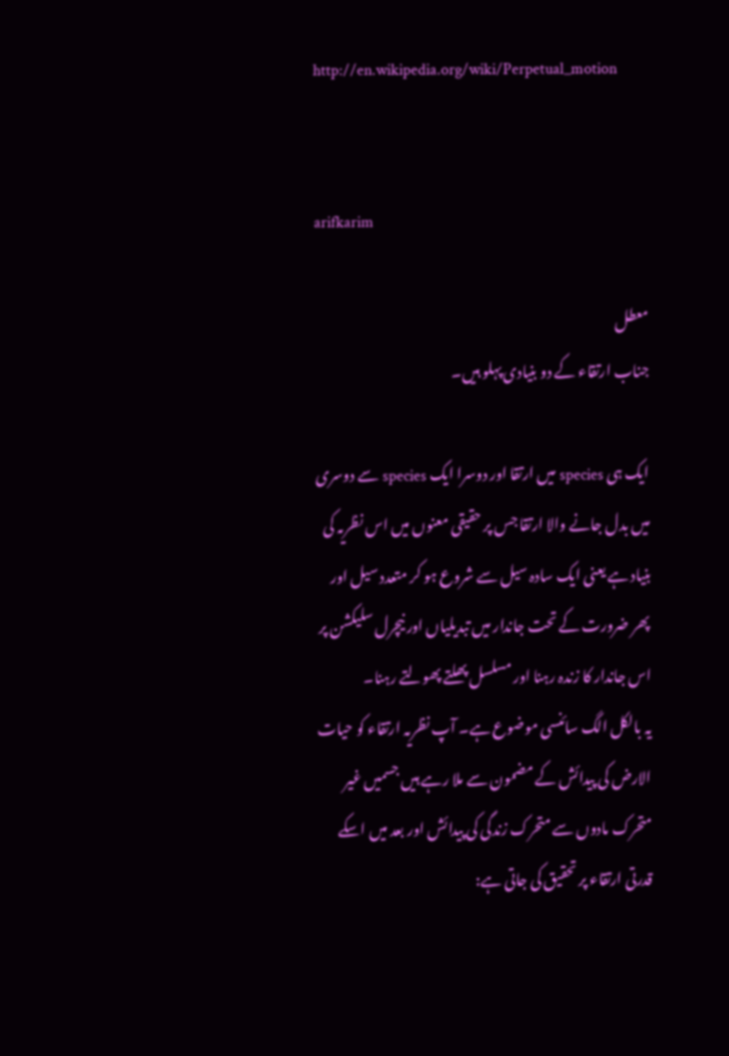http://en.wikipedia.org/wiki/Perpetual_motion


arifkarim

معطل
جناب ارتقاء کے دو بنیادی پہلو ہیں۔

ایک ہی species میں ارتقا اور دوسرا ایک species سے دوسری میں بدل جانے والا ارتقا جس پر حقیقی معنوں میں اس نظریہ کی بنیاد ہے یعنی ایک سادہ سیل سے شروع ہو کر متعدد سیل اور پھر ضرورت کے تحت جاندار میں تبدیلیاں اور نیچرل سلیکشن پر اس جاندار کا زندہ رہنا اور مسلسل پھلتے پھولتے رہنا۔
یہ بالکل الگ سائنسی موضوع ہے۔ آپ نظریہ ارتقاء کو حیات الارض کی پیدائش کے مضمون سے ملا رہے ہیں جسمیں غیر متحرک مادوں سے متحرک زندگی کی پیدائش اور بعد میں اسکے قدرتی ارتقاء پر تحقیق کی جاتی ہے: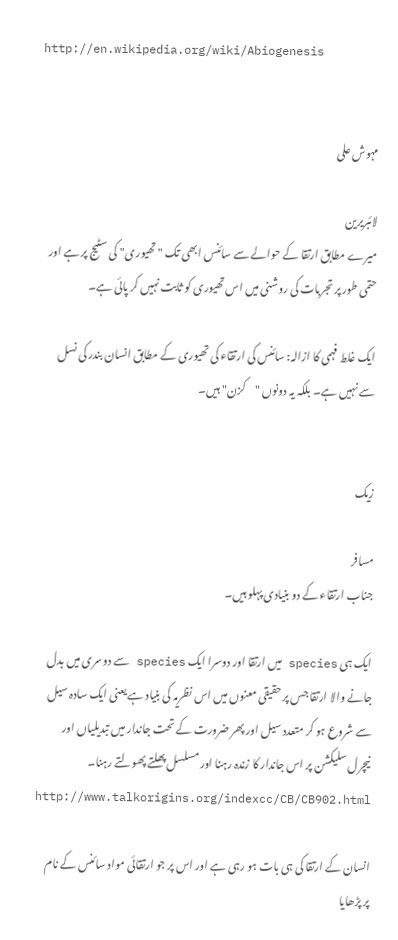http://en.wikipedia.org/wiki/Abiogenesis


مہوش علی

لائبریرین
میرے مطابق ارتقا کے حوالے سے سائنس ابھی تک "تھیوری" کی سٹیج پر ہے اور حتمی طور پر تجربات کی روشنی میں اس تھیوری کو ثابت نہیں کر پائی ہے۔

ایک غلط فہمی کا ازالہ: سائنس کی ارتقاء کی تھیوری کے مطابق انسان بندر کی نسل سے نہیں ہے۔ بلکہ یہ دونوں "کزن" ہیں۔


زیک

مسافر
جناب ارتقاء کے دو بنیادی پہلو ہیں۔

ایک ہی species میں ارتقا اور دوسرا ایک species سے دوسری میں بدل جانے والا ارتقا جس پر حقیقی معنوں میں اس نظریہ کی بنیاد ہے یعنی ایک سادہ سیل سے شروع ہو کر متعدد سیل اور پھر ضرورت کے تحت جاندار میں تبدیلیاں اور نیچرل سلیکشن پر اس جاندار کا زندہ رہنا اور مسلسل پھلتے پھولتے رہنا۔
http://www.talkorigins.org/indexcc/CB/CB902.html

انسان کے ارتقا کی ہی بات ہو رہی ہے اور اس پر جو ارتقائی مواد سائنس کے نام پر پڑھایا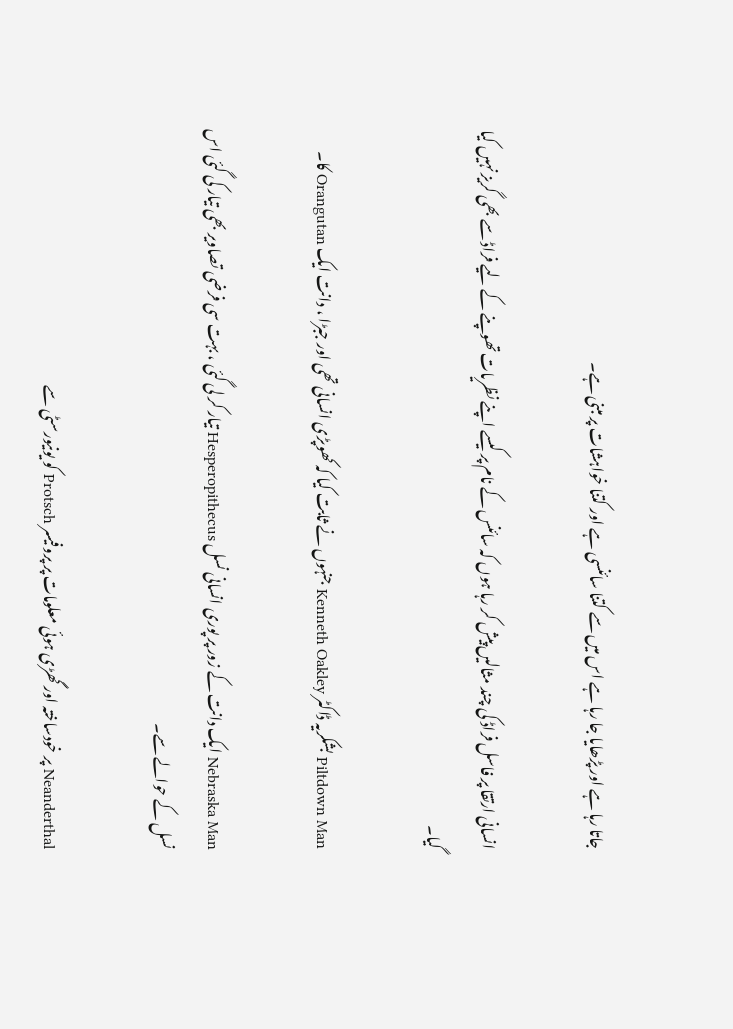جاتا رہا ہے اور پڑھایا جا رہا ہے اس میں سے کتنا سائنسی ہے اور کتنا خواہشات پر مبنی ہے۔

انسانی ارتقا پر فاسل فراڈ کی چند مثالیں پیش کر رہا ہوں کہ سائنس کے نام پر کیسے اپنے نظریات تھوپنے کے لیے فراڈ سے بھی گریز نہیں کیا گیا۔

Piltdown Man بشکریہ ڈاکٹر Kenneth Oakley جنہوں نے ثابت کیا کہ کھوپڑی انسانی تھی اور جبڑا ، دانت ایک Orangutan کا۔

Nebraska Man ایک دانت کے زور پر پوری انسانی نسل Hesperopithecus تیار کر لی گئی ، بہت سی فرضی تصاویر بھی تیار کی گئی اس نسل کے حوالے سے۔

Neanderthal پر خودساختہ اور گھڑی ہوئی معلومات پر پروفیسر Protsch کو یونیورسٹی سے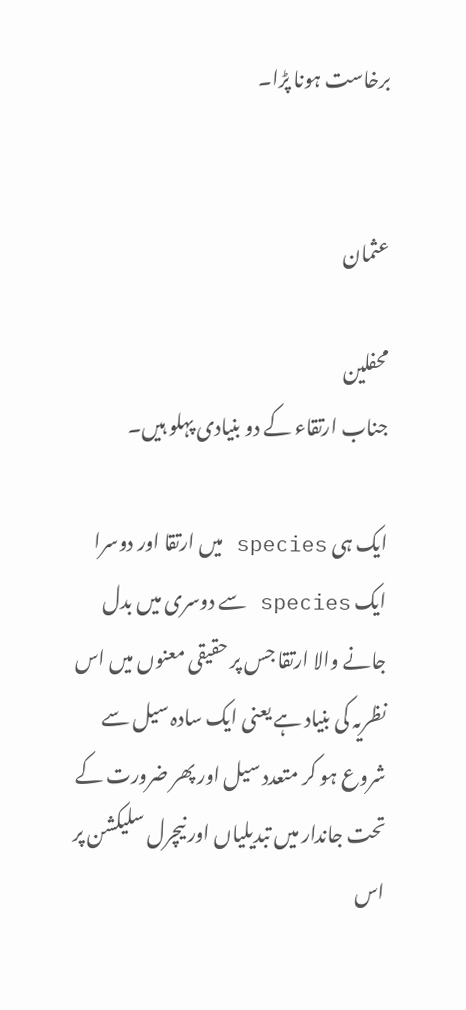برخاست ہونا پڑا۔


عثمان

محفلین
جناب ارتقاء کے دو بنیادی پہلو ہیں۔

ایک ہی species میں ارتقا اور دوسرا ایک species سے دوسری میں بدل جانے والا ارتقا جس پر حقیقی معنوں میں اس نظریہ کی بنیاد ہے یعنی ایک سادہ سیل سے شروع ہو کر متعدد سیل اور پھر ضرورت کے تحت جاندار میں تبدیلیاں اور نیچرل سلیکشن پر اس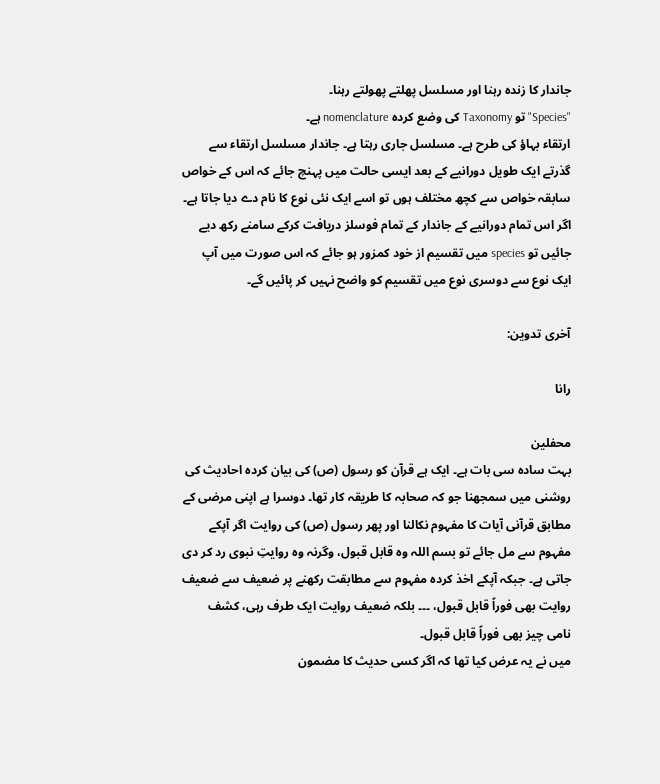جاندار کا زندہ رہنا اور مسلسل پھلتے پھولتے رہنا۔
"Species" تو Taxonomy کی وضع کردہ nomenclature ہے۔
ارتقاء بہاؤ کی طرح ہے۔ مسلسل جاری رہتا ہے۔ جاندار مسلسل ارتقاء سے گذرتے ایک طویل دورانیے کے بعد ایسی حالت میں پہنچ جائے کہ اس کے خواص سابقہ خواص سے کچھ مختلف ہوں تو اسے ایک نئی نوع کا نام دے دیا جاتا ہے۔
اگر اس تمام دورانیے کے جاندار کے تمام فوسلز دریافت کرکے سامنے رکھ دیے جائیں تو species میں تقسیم از خود کمزور ہو جائے کہ اس صورت میں آپ ایک نوع سے دوسری نوع میں تقسیم کو واضح نہیں کر پائیں گے۔

آخری تدوین:

رانا

محفلین
بہت سادہ سی بات ہے۔ ایک ہے قرآن کو رسول (ص) کی بیان کردہ احادیث کی روشنی میں سمجھنا جو کہ صحابہ کا طریقہ کار تھا۔ دوسرا ہے اپنی مرضی کے مطابق قرآنی آیات کا مفہوم نکالنا اور پھر رسول (ص) کی روایت اگر آپکے مفہوم سے مل جائے تو بسم اللہ وہ قابل قبول، وگرنہ وہ روایتِ نبوی رد کر دی جاتی ہے۔ جبکہ آپکے اخذ کردہ مفہوم سے مطابقت رکھنے پر ضعیف سے ضعیف روایت بھی فوراً قابل قبول، ۔۔۔ بلکہ ضعیف روایت ایک طرف رہی، کشف نامی چیز بھی فوراً قابل قبول۔
میں نے یہ عرض کیا تھا کہ اگر کسی حدیث کا مضمون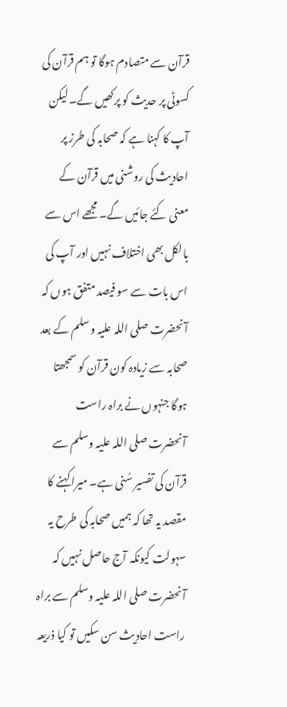قرآن سے متصادم ہوگا تو ہم قرآن کی کسوٹی پر حدیث کو پرکھیں گے۔ لیکن آپ کا کہنا ہے کہ صحابہ کی طرز پر احادیث کی روشنی میں قرآن کے معنی کئے جائیں گے۔ مجھے اس سے بالکل بھی اختلاف نہیں اور آپ کی اس بات سے سو فیصد متفق ہوں کہ آنحضرت صلی اللہ علیہ وسلم کے بعد صحابہ سے زیادہ کون قرآن کو سمجھتا ہوگا جنہوں نے براہ راست آنحضرت صلی اللہ علیہ وسلم سے قرآن کی تفسیر سُنی ہے۔ میرا کہنے کا مقصد یہ تھا کہ ہمیں صحابہ کی طرح یہ سہولت کیونکہ آج حاصل نہیں کہ آنحضرت صلی اللہ علیہ وسلم سے براہ راست احادیث سن سکیں تو کیا ذریعہ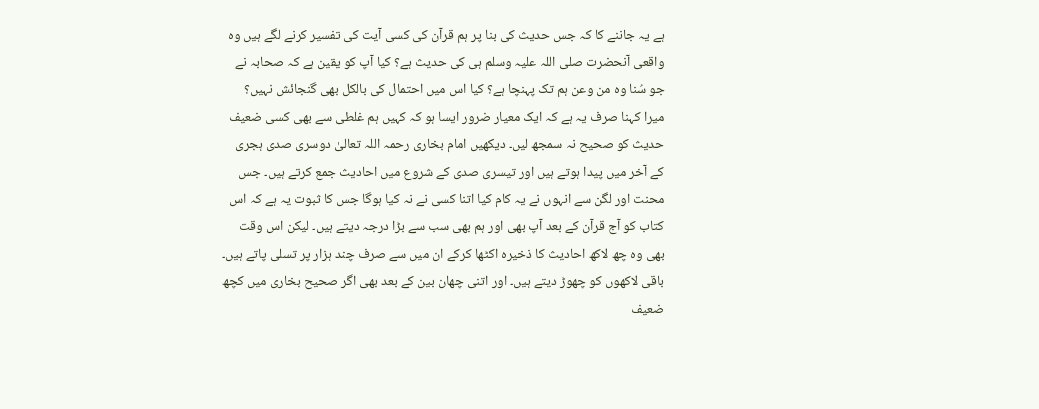ہے یہ جاننے کا کہ جس حدیث کی بنا پر ہم قرآن کی کسی آیت کی تفسیر کرنے لگے ہیں وہ واقعی آنحضرت صلی اللہ علیہ وسلم ہی کی حدیث ہے؟ کیا آپ کو یقین ہے کہ صحابہ نے جو سُنا وہ من وعن ہم تک پہنچا ہے؟ کیا اس میں احتمال کی بالکل بھی گنجائش نہیں؟ میرا کہنا صرف یہ ہے کہ ایک معیار ضرور ایسا ہو کہ کہیں ہم غلطی سے بھی کسی ضعیف حدیث کو صحیح نہ سمجھ لیں۔ دیکھیں امام بخاری رحمہ اللہ تعالیٰ دوسری صدی ہجری کے آخر میں پیدا ہوتے ہیں اور تیسری صدی کے شروع میں احادیث جمع کرتے ہیں۔ جس محنت اور لگن سے انہوں نے یہ کام کیا اتنا کسی نے نہ کیا ہوگا جس کا ثبوت یہ ہے کہ اس کتاب کو آج قرآن کے بعد آپ بھی اور ہم بھی سب سے بڑا درجہ دیتے ہیں۔ لیکن اس وقت بھی وہ چھ لاکھ احادیث کا ذخیرہ اکٹھا کرکے ان میں سے صرف چند ہزار پر تسلی پاتے ہیں۔ باقی لاکھوں کو چھوڑ دیتے ہیں۔ اور اتنی چھان بین کے بعد بھی اگر صحیح بخاری میں کچھ ضعیف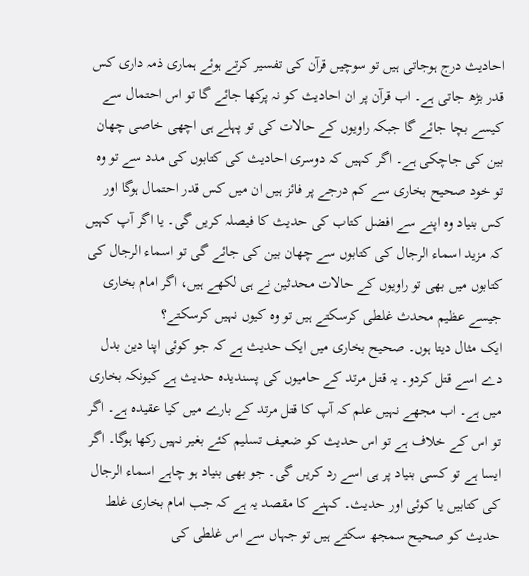احادیث درج ہوجاتی ہیں تو سوچیں قرآن کی تفسیر کرتے ہوئے ہماری ذمہ داری کس قدر بڑھ جاتی ہے۔ اب قرآن پر ان احادیث کو نہ پرکھا جائے گا تو اس احتمال سے کیسے بچا جائے گا جبکہ راویوں کے حالات کی تو پہلے ہی اچھی خاصی چھان بین کی جاچکی ہے۔ اگر کہیں کہ دوسری احادیث کی کتابوں کی مدد سے تو وہ تو خود صحیح بخاری سے کم درجے پر فائز ہیں ان میں کس قدر احتمال ہوگا اور کس بنیاد وہ اپنے سے افضل کتاب کی حدیث کا فیصلہ کریں گی۔ یا اگر آپ کہیں کہ مزید اسماء الرجال کی کتابوں سے چھان بین کی جائے گی تو اسماء الرجال کی کتابوں میں بھی تو راویوں کے حالات محدثین نے ہی لکھے ہیں، اگر امام بخاری جیسے عظیم محدث غلطی کرسکتے ہیں تو وہ کیوں نہیں کرسکتے؟
ایک مثال دیتا ہوں۔ صحیح بخاری میں ایک حدیث ہے کہ جو کوئی اپنا دین بدل دے اسے قتل کردو۔ یہ قتل مرتد کے حامیوں کی پسندیدہ حدیث ہے کیونکہ بخاری میں ہے۔ اب مجھے نہیں علم کہ آپ کا قتل مرتد کے بارے میں کیا عقیدہ ہے۔ اگر تو اس کے خلاف ہے تو اس حدیث کو ضعیف تسلیم کئے بغیر نہیں رکھا ہوگا۔ اگر ایسا ہے تو کسی بنیاد پر ہی اسے رد کریں گی۔ جو بھی بنیاد ہو چاہے اسماء الرجال کی کتابیں یا کوئی اور حدیث۔ کہنے کا مقصد یہ ہے کہ جب امام بخاری غلط حدیث کو صحیح سمجھ سکتے ہیں تو جہاں سے اس غلطی کی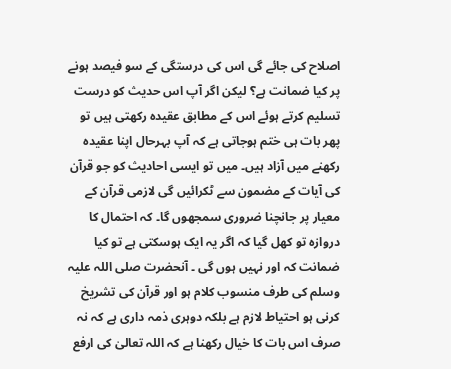اصلاح کی جائے گی اس کی درستگی کے سو فیصد ہونے پر کیا ضمانت ہے؟ لیکن اگر آپ اس حدیث کو درست تسلیم کرتے ہوئے اس کے مطابق عقیدہ رکھتی ہیں تو پھر بات ہی ختم ہوجاتی ہے کہ آپ بہرحال اپنا عقیدہ رکھنے میں آزاد ہیں۔ میں تو ایسی احادیث کو جو قرآن کی آیات کے مضمون سے ٹکرائیں گی لازمی قرآن کے معیار پر جانچنا ضروری سمجھوں گا۔ کہ احتمال کا دروازہ تو کھل گیا کہ اگر یہ ایک ہوسکتی ہے تو کیا ضمانت کہ اور نہیں ہوں گی ۔ آنحضرت صلی اللہ علیہ وسلم کی طرف منسوب کلام ہو اور قرآن کی تشریخ کرنی ہو احتیاط لازم ہے بلکہ دوہری ذمہ داری ہے کہ نہ صرف اس بات کا خیال رکھنا ہے کہ اللہ تعالیٰ کی ارفع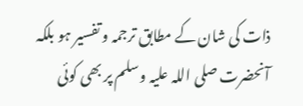ذات کی شان کے مطابق ترجمہ و تفسیر ہو بلکہ آنحضرت صلی اللہ علیہ وسلم پر بھی کوئی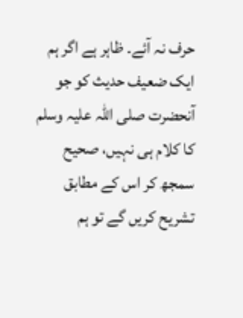حرف نہ آئے۔ ظاہر ہے اگر ہم ایک ضعیف حدیث کو جو آنحضرت صلی اللہ علیہ وسلم کا کلام ہی نہیں، صحیح سمجھ کر اس کے مطابق تشریح کریں گے تو ہم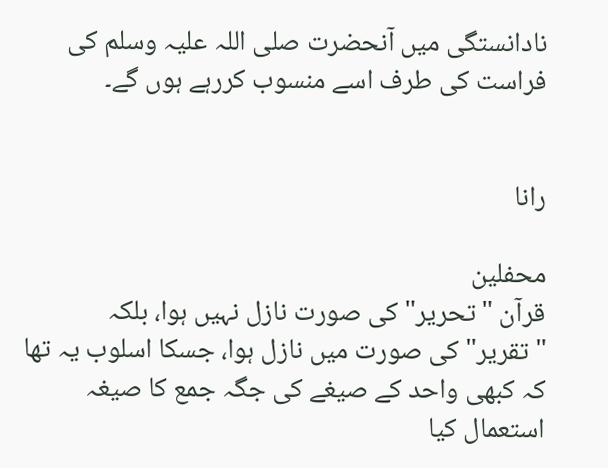نادانستگی میں آنحضرت صلی اللہ علیہ وسلم کی فراست کی طرف اسے منسوب کررہے ہوں گے۔


رانا

محفلین
قرآن "تحریر" کی صورت نازل نہیں ہوا، بلکہ "تقریر" کی صورت میں نازل ہوا، جسکا اسلوب یہ تھا کہ کبھی واحد کے صیغے کی جگہ جمع کا صیغہ استعمال کیا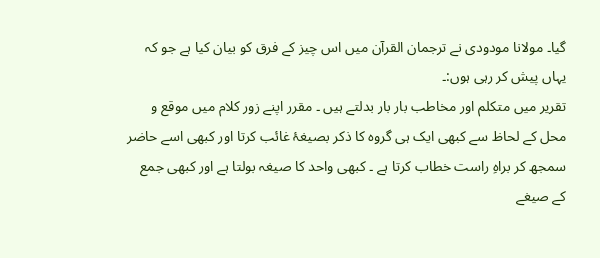گیا۔ مولانا مودودی نے ترجمان القرآن میں اس چیز کے فرق کو بیان کیا ہے جو کہ یہاں پیش کر رہی ہوں:۔
تقریر میں متکلم اور مخاطب بار بار بدلتے ہیں ۔ مقرر اپنے زور کلام میں موقع و محل کے لحاظ سے کبھی ایک ہی گروہ کا ذکر بصیغۂ غائب کرتا اور کبھی اسے حاضر سمجھ کر براہِ راست خطاب کرتا ہے ۔ کبھی واحد کا صیغہ بولتا ہے اور کبھی جمع کے صیغے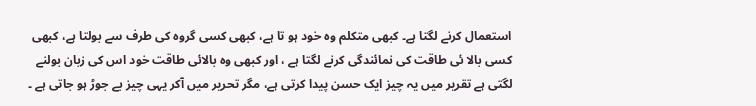استعمال کرنے لگتا ہے۔ کبھی متکلم وہ خود ہو تا ہے، کبھی کسی گروہ کی طرف سے بولتا ہے، کبھی کسی بالا ئی طاقت کی نمائندگی کرنے لگتا ہے ، اور کبھی وہ بالائی طاقت خود اس کی زبان بولنے لگتی ہے تقریر میں یہ چیز ایک حسن پیدا کرتی ہے، مگر تحریر میں آکر یہی چیز بے جوڑ ہو جاتی ہے ۔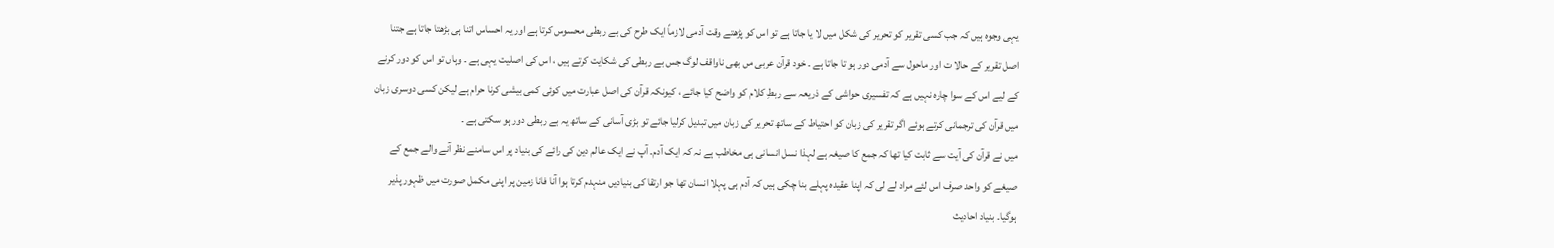یہی وجوہ ہیں کہ جب کسی تقریر کو تحریر کی شکل میں لا یا جاتا ہے تو اس کو پڑھتے وقت آدمی لازماً ایک طرح کی بے ربطی محسوس کرتا ہے اور یہ احساس اتنا ہی بڑھتا جاتا ہے جتنا اصل تقریر کے حالا ت اور ماحول سے آدمی دور ہو تا جاتا ہے ۔ خود قرآن عربی مں بھی ناواقف لوگ جس بے ربطی کی شکایت کرتے ہیں ، اس کی اصلیت یہی ہے ۔ وہاں تو اس کو دور کرنے کے لیے اس کے سوا چارہ نہیں ہے کہ تفسیری حواشی کے ذریعہ سے ربطِ کلام کو واضح کیا جائے ، کیونکہ قرآن کی اصل عبارت میں کوئی کمی بیشی کرنا حرام ہے لیکن کسی دوسری زبان میں قرآن کی ترجمانی کرتے ہوئے اگر تقریر کی زبان کو احتیاط کے ساتھ تحریر کی زبان میں تبدیل کرلیا جائے تو بڑی آسانی کے ساتھ یہ بے ربطی دور ہو سکتی ہے ۔
میں نے قرآن کی آیت سے ثابت کیا تھا کہ جمع کا صیغہ ہے لہذا نسل انسانی ہی مخاطب ہے نہ کہ ایک آدم۔ آپ نے ایک عالم دین کی رائے کی بنیاد پر اس سامنے نظر آنے والے جمع کے صیغے کو واحد صرف اس لئے مراد لے لی کہ اپنا عقیدہ پہلے بنا چکی ہیں کہ آدم ہی پہلا انسان تھا جو ارتقا کی بنیادیں منہدم کرتا ہوا آنا فانا زمین پر اپنی مکمل صورت میں ظہور پذیر ہوگیا۔ بنیاد احادیث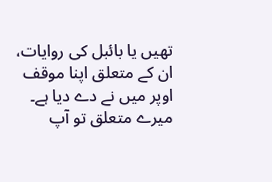تھیں یا بائبل کی روایات، ان کے متعلق اپنا موقف اوپر میں نے دے دیا ہے۔ میرے متعلق تو آپ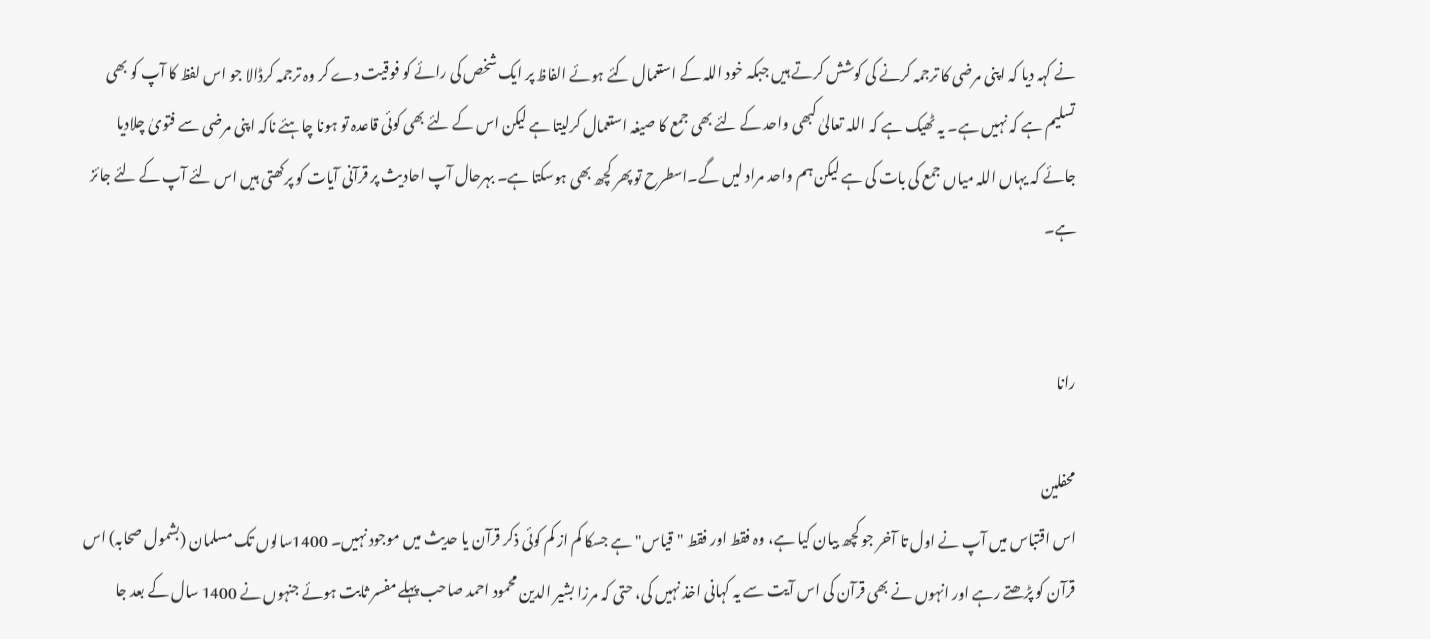نے کہہ دیا کہ اپنی مرضی کا ترجمہ کرنے کی کوشش کرتے ہیں جبکہ خود اللہ کے استعمال کئے ہوئے الفاظ پر ایک شخص کی رائے کو فوقیت دے کر وہ ترجمہ کرڈالا جو اس لفظ کا آپ کو بھی تسلیم ہے کہ نہیں ہے۔ یہ ٹھیک ہے کہ اللہ تعالیٰ کبھی واحد کے لئے بھی جمع کا صیغہ استعمال کرلیتا ہے لیکن اس کے لئے بھی کوئی قاعدہ تو ہونا چاہئے ناکہ اپنی مرضی سے فتویٰ چلادیا جائے کہ یہاں اللہ میاں جمع کی بات کی ہے لیکن ہم واحد مراد لیں گے۔اسطرح تو پھر کچھ بھی ہوسکتا ہے۔ بہرحال آپ احادیث پر قرآنی آیات کو پرکھتی ہیں اس لئے آپ کے لئے جائز ہے۔


رانا

محفلین
اس اقتباس میں آپ نے اول تا آخر جو کچھ بیان کیا ہے، وہ فقط اور فقط "قیاس" ہے جسکا کم از کم کوئی ذکر قرآن یا حدیث میں موجود نہیں۔ 1400سالوں تک مسلمان (بشمول صحابہ) اس قرآن کو پڑھتے رہے اور انہوں نے بھی قرآن کی اس آیت سے یہ کہانی اخذ نہیں کی، حتی کہ مرزا بشیر الدین محمود احمد صاحب پہلے مفسر ثابت ہوئے جنہوں نے 1400 سال کے بعد جا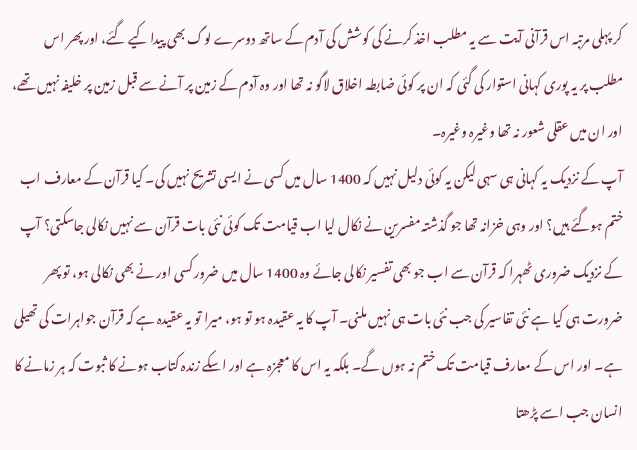کر پہلی مرتبہ اس قرآنی آیت سے یہ مطلب اخذ کرنے کی کوشش کی آدم کے ساتھ دوسرے لوگ بھی پیدا کیے گئے، اور پھر اس مطلب پر یہ پوری کہانی استوار کی گئی کہ ان پر کوئی ضابطہ اخلاق لاگو نہ تھا اور وہ آدم کے زمین پر آنے سے قبل زمین پر خلیفہ نہیں تھے، اور ان میں عقلی شعور نہ تھا وغیرہ وغیرہ۔
آپ کے نزدیک یہ کہانی ہی سہی لیکن یہ کوئی دلیل نہیں کہ 1400 سال میں کسی نے ایسی تشریح نہیں کی۔ کیا قرآن کے معارف اب ختم ہوگئے ہیں؟ اور وہی خزانہ تھا جو گذشتہ مفسرین نے نکال لیا اب قیامت تک کوئی نئی بات قرآن سے نہیں نکالی جاسکتی؟ آپ کے نزدیک ضروری ٹھہرا کہ قرآن سے اب جو بھی تفسیر نکالی جائے وہ 1400 سال میں ضرور کسی اور نے بھی نکالی ہو، تو پھر ضرورت ہی کیا ہے نئی تفاسیر کی جب نئی بات ہی نہیں ملنی۔ آپ کا یہ عقیدہ ہو تو ہو، میرا تو یہ عقیدہ ہے کہ قرآن جواہرات کی تھیلی ہے۔ اور اس کے معارف قیامت تک ختم نہ ہوں گے۔ بلکہ یہ اس کا معجزہ ہے اور اسکے زندہ کتاب ہونے کا ثبوت کہ ہر زمانے کا انسان جب اسے پڑھتا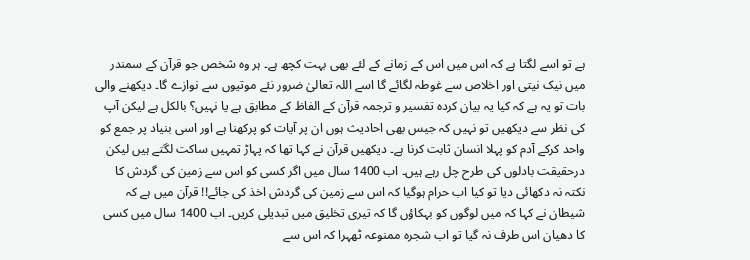ہے تو اسے لگتا ہے کہ اس میں اس کے زمانے کے لئے بھی بہت کچھ ہے۔ ہر وہ شخص جو قرآن کے سمندر میں نیک نیتی اور اخلاص سے غوطہ لگائے گا اسے اللہ تعالیٰ ضرور نئے موتیوں سے نوازے گا۔ دیکھنے والی بات تو یہ ہے کہ کیا یہ بیان کردہ تفسیر و ترجمہ قرآن کے الفاظ کے مطابق ہے یا نہیں؟ بالکل ہے لیکن آپ کی نظر سے دیکھیں تو نہیں کہ جیس بھی احادیث ہوں ان پر آیات کو پرکھنا ہے اور اسی بنیاد پر جمع کو واحد کرکے آدم کو پہلا انسان ثابت کرنا ہے۔ دیکھیں قرآن نے کہا تھا کہ پہاڑ تمہیں ساکت لگتے ہیں لیکن درحقیقت بادلوں کی طرح چل رہے ہیں۔ اب 1400 سال میں اگر کسی کو اس سے زمین کی گردش کا نکتہ نہ دکھائی دیا تو کیا اب حرام ہوگیا کہ اس سے زمین کی گردش اخذ کی جائے!! قرآن میں ہے کہ شیطان نے کہا کہ میں لوگوں کو بہکاؤں گا کہ تیری تخلیق میں تبدیلی کریں۔ اب 1400 سال میں کسی کا دھیان اس طرف نہ گیا تو اب شجرہ ممنوعہ ٹھہرا کہ اس سے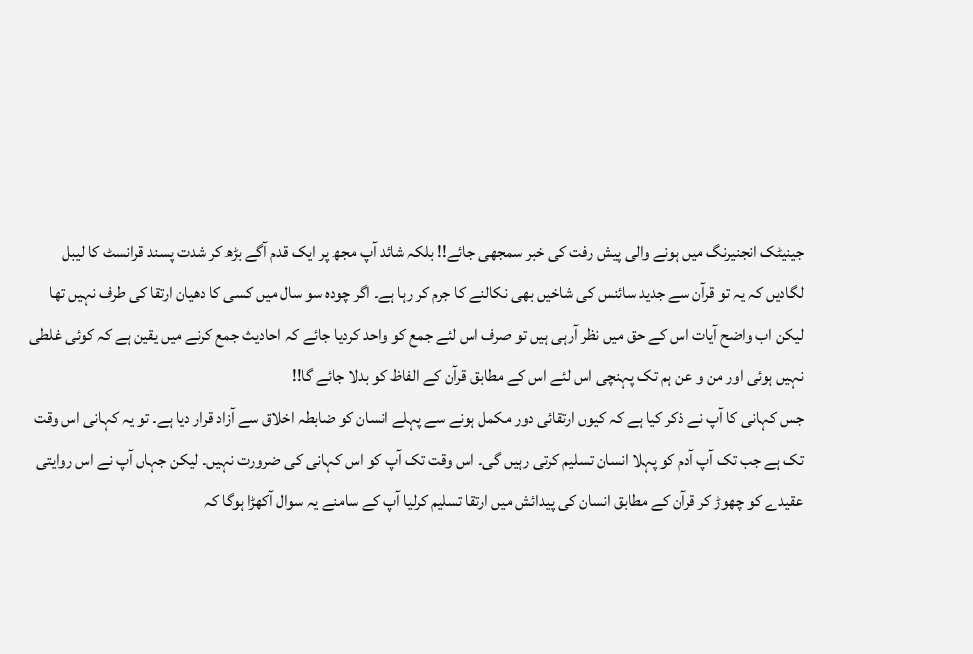جینیٹک انجنیرنگ میں ہونے والی پیش رفت کی خبر سمجھی جائے!! بلکہ شائد آپ مجھ پر ایک قدم آگے بڑھ کر شدت پسند قرانسٹ کا لیبل لگادیں کہ یہ تو قرآن سے جدید سائنس کی شاخیں بھی نکالنے کا جرم کر رہا ہے۔ اگر چودہ سو سال میں کسی کا دھیان ارتقا کی طرف نہیں تھا لیکن اب واضح آیات اس کے حق میں نظر آرہی ہیں تو صرف اس لئے جمع کو واحد کردیا جائے کہ احادیث جمع کرنے میں یقین ہے کہ کوئی غلطی نہیں ہوئی اور من و عن ہم تک پہنچی اس لئے اس کے مطابق قرآن کے الفاظ کو بدلا جائے گا!!
جس کہانی کا آپ نے ذکر کیا ہے کہ کیوں ارتقائی دور مکمل ہونے سے پہلے انسان کو ضابطہ اخلاق سے آزاد قرار دیا ہے۔ تو یہ کہانی اس وقت تک ہے جب تک آپ آدم کو پہلا انسان تسلیم کرتی رہیں گی۔ اس وقت تک آپ کو اس کہانی کی ضرورت نہیں۔ لیکن جہاں آپ نے اس روایتی عقیدے کو چھوڑ کر قرآن کے مطابق انسان کی پیدائش میں ارتقا تسلیم کرلیا آپ کے سامنے یہ سوال آکھڑا ہوگا کہ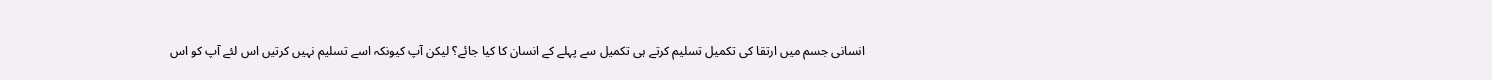انسانی جسم میں ارتقا کی تکمیل تسلیم کرتے ہی تکمیل سے پہلے کے انسان کا کیا جائے؟ لیکن آپ کیونکہ اسے تسلیم نہیں کرتیں اس لئے آپ کو اس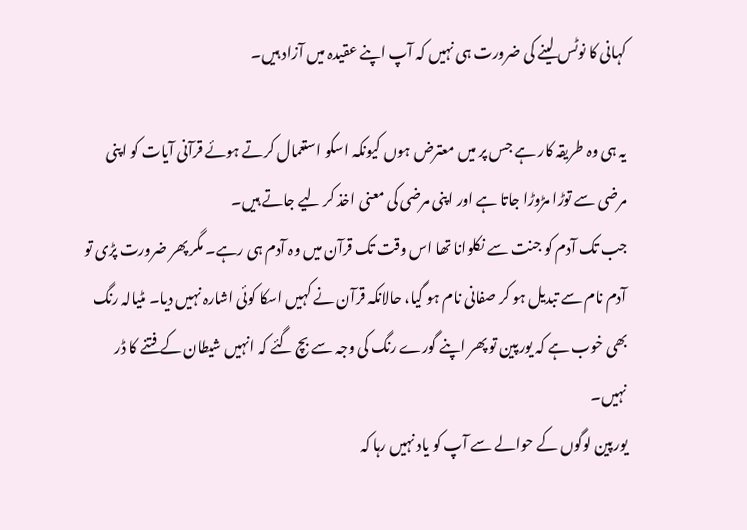کہانی کا نوٹس لینے کی ضرورت ہی نہیں کہ آپ اپنے عقیدہ میں آزاد ہیں۔

یہ ہی وہ طریقہ کار ہے جس پر میں معترض ہوں کیونکہ اسکو استعمال کرتے ہوئے قرآنی آیات کو اپنی مرضی سے توڑا مڑوڑا جاتا ہے اور اپنی مرضی کی معنی اخذ کر لیے جاتے ہیں۔
جب تک آدم کو جنت سے نکلوانا تھا اس وقت تک قرآن میں وہ آدم ہی رہے۔ مگر پھر ضرورت پڑی تو آدم نام سے تبدیل ہو کر صفانی نام ہو گیا، حالانکہ قرآن نے کہیں اسکا کوئی اشارہ نہیں دیا۔ مٹیالہ رنگ بھی خوب ہے کہ یورپین تو پھر اپنے گورے رنگ کی وجہ سے بچ گئے کہ انہیں شیطان کے فتنے کا ڈر نہیں۔
یورپین لوگوں کے حوالے سے آپ کو یاد نہیں رہا کہ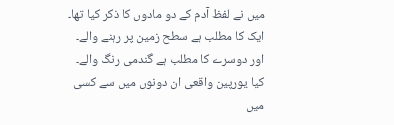میں نے لفظ آدم کے دو مادوں کا ذکر کیا تھا۔ ایک کا مطلب ہے سطح زمین پر رہنے والے۔ اور دوسرے کا مطلب ہے گندمی رنگ والے۔ کیا یورپین واقعی ان دونوں میں سے کسی میں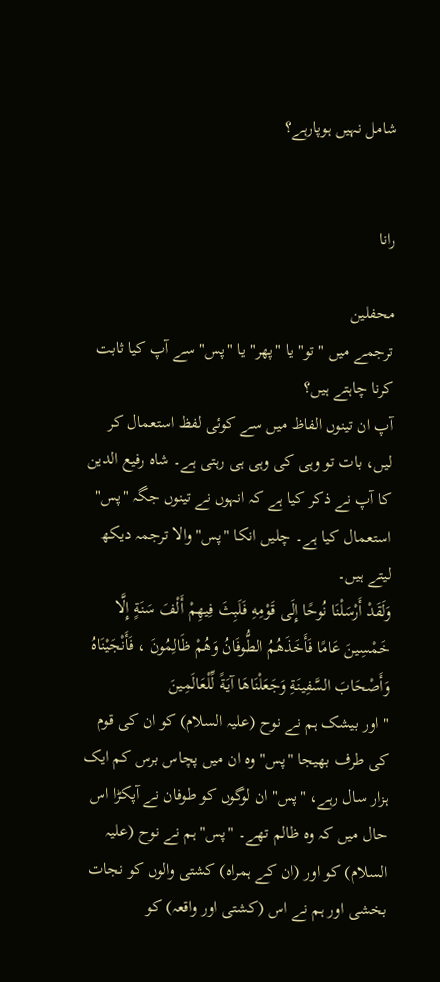شامل نہیں ہوپارہے؟


رانا

محفلین
ترجمے میں "تو" یا "پھر" یا "پس" سے آپ کیا ثابت کرنا چاہتے ہیں؟
آپ ان تینوں الفاظ میں سے کوئی لفظ استعمال کر لیں، بات تو وہی کی وہی ہی رہتی ہے۔ شاہ رفیع الدین کا آپ نے ذکر کیا ہے کہ انہوں نے تینوں جگہ "پس" استعمال کیا ہے۔ چلیں انکا "پس" والا ترجمہ دیکھ لیتے ہیں۔
وَلَقَدْ أَرْسَلْنَا نُوحًا إِلَى قَوْمِهِ فَلَبِثَ فِيهِمْ أَلْفَ سَنَةٍ إِلَّا خَمْسِينَ عَامًا فَأَخَذَهُمُ الطُّوفَانُ وَهُمْ ظَالِمُونَ ، فَأَنْجَيْنَاهُ وَأَصْحَابَ السَّفِينَةِ وَجَعَلْنَاهَا آيَةً لِّلْعَالَمِينَ
" اور بیشک ہم نے نوح (علیہ السلام) کو ان کی قوم کی طرف بھیجا "پس" وہ ان میں پچاس برس کم ایک ہزار سال رہے، "پس" ان لوگوں کو طوفان نے آپکڑا اس حال میں کہ وہ ظالم تھے۔ "پس" ہم نے نوح (علیہ السلام) کو اور (ان کے ہمراہ) کشتی والوں کو نجات بخشی اور ہم نے اس (کشتی اور واقعہ) کو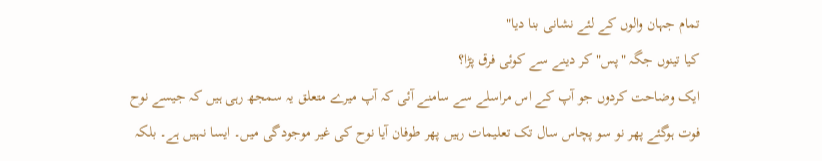تمام جہان والوں کے لئے نشانی بنا دیا"
کیا تینوں جگہ "پس" کر دینے سے کوئی فرق پڑا؟
ایک وضاحت کردوں جو آپ کے اس مراسلے سے سامنے آئی کہ آپ میرے متعلق یہ سمجھ رہی ہیں کہ جیسے نوح فوت ہوگئے پھر نو سو پچاس سال تک تعلیمات رہیں پھر طوفان آیا نوح کی غیر موجودگی میں۔ ایسا نہیں ہے۔ بلکہ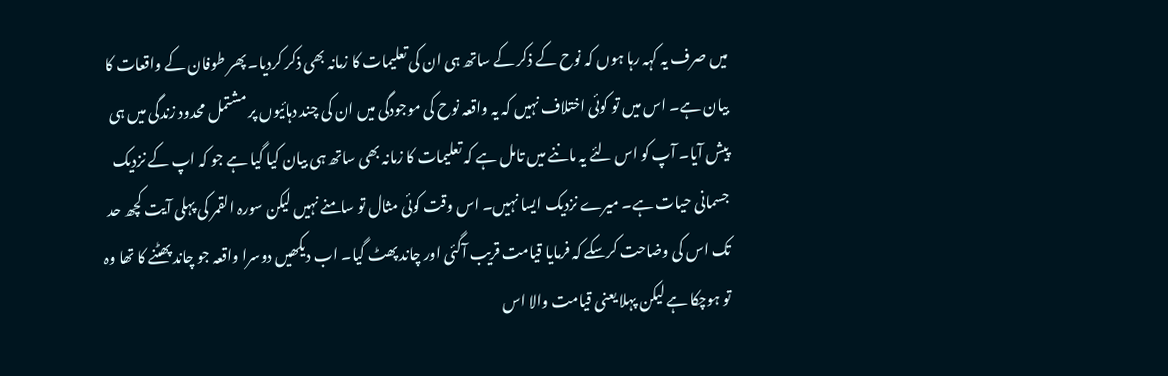میں صرف یہ کہہ رہا ہوں کہ نوح کے ذکر کے ساتھ ہی ان کی تعلیمات کا زمانہ بھی ذکر کردیا۔ پھر طوفان کے واقعات کا بیان ہے۔ اس میں تو کوئی اختلاف نہیں کہ یہ واقعہ نوح کی موجودگی میں ان کی چند دہائیوں پر مشتمل محدود زندگی میں ہی پیش آیا۔ آپ کو اس لئے یہ ماننے میں تامل ہے کہ تعلیمات کا زمانہ بھی ساتھ ہی بیان کیا گیا ہے جو کہ اپ کے نزدیک جسمانی حیات ہے۔ میرے نزدیک ایسا نہیں۔ اس وقت کوئی مثال تو سامنے نہیں لیکن سورہ القمر کی پہلی آیت کچھ حد تک اس کی وضاحت کرسکے کہ فرمایا قیامت قریب آگئی اور چاند پھٹ گیا۔ اب دیکھیں دوسرا واقعہ جو چاند پھٹنے کا تھا وہ تو ہوچکا ہے لیکن پہلا یعنی قیامت والا اس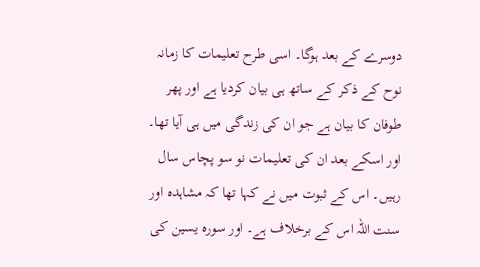دوسرے کے بعد ہوگا۔ اسی طرح تعلیمات کا زمانہ نوح کے ذکر کے ساتھ ہی بیان کردیا ہے اور پھر طوفان کا بیان ہے جو ان کی زندگی میں ہی آیا تھا۔ اور اسکے بعد ان کی تعلیمات نو سو پچاس سال رہیں۔ اس کے ثبوت میں نے کہا تھا کہ مشاہدہ اور سنت اللہ اس کے برخلاف ہے۔ اور سورہ یسین کی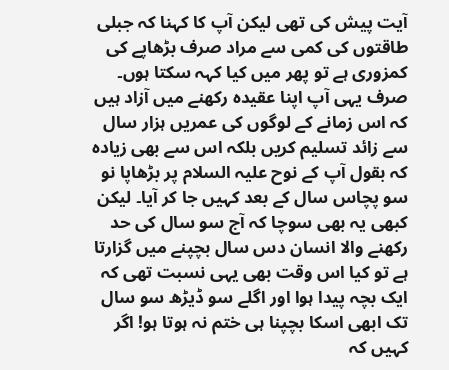آیت پیش کی تھی لیکن آپ کا کہنا کہ جبلی طاقتوں کی کمی سے مراد صرف بڑھاپے کی کمزوری ہے تو پھر میں کیا کہہ سکتا ہوں۔ صرف یہی آپ اپنا عقیدہ رکھنے میں آزاد ہیں کہ اس زمانے کے لوگوں کی عمریں ہزار سال سے زائد تسلیم کریں بلکہ اس سے بھی زیادہ کہ بقول آپ کے نوح علیہ السلام پر بڑھاپا نو سو پچاس سال کے بعد کہیں جا کر آیا۔ لیکن کبھی یہ بھی سوچا کہ آج سو سال کی حد رکھنے والا انسان دس سال بچپنے میں گزارتا ہے تو کیا اس وقت بھی یہی نسبت تھی کہ ایک بچہ پیدا ہوا اور اگلے سو ڈیڑھ سو سال تک ابھی اسکا بچپنا ہی ختم نہ ہوتا ہو! اگر کہیں کہ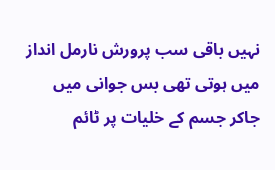نہیں باقی سب پرورش نارمل انداز میں ہوتی تھی بس جوانی میں جاکر جسم کے خلیات پر ٹائم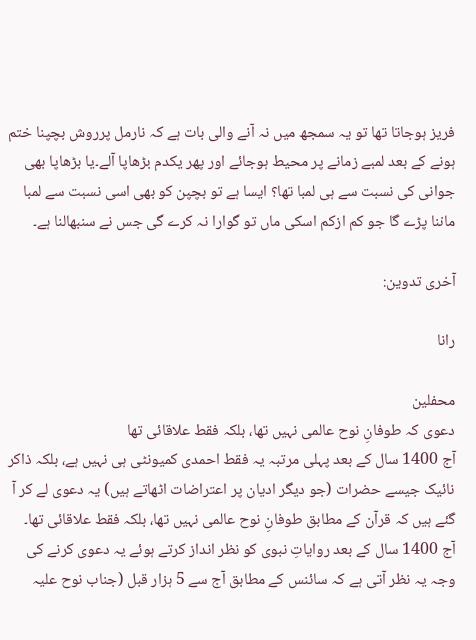فریز ہوجاتا تھا تو یہ سمجھ میں نہ آنے والی بات ہے کہ نارمل پرروش بچپنا ختم ہونے کے بعد لمبے زمانے پر محیط ہوجائے اور پھر یکدم بڑھاپا آلے۔یا بڑھاپا بھی جوانی کی نسبت سے ہی لمبا تھا؟ ایسا ہے تو بچپن کو بھی اسی نسبت سے لمبا ماننا پڑے گا جو کم ازکم اسکی ماں تو گوارا نہ کرے گی جس نے سنبھالنا ہے۔

آخری تدوین:

رانا

محفلین
دعوی کہ طوفانِ نوح عالمی نہیں تھا، بلکہ فقط علاقائی تھا
آج 1400 سال کے بعد پہلی مرتبہ یہ فقط احمدی کمیونٹی ہی نہیں ہے، بلکہ ذاکر نائیک جیسے حضرات (جو دیگر ادیان پر اعتراضات اٹھاتے ہیں) یہ دعوی لے کر آ گئے ہیں کہ قرآن کے مطابق طوفانِ نوح عالمی نہیں تھا، بلکہ فقط علاقائی تھا۔
آج 1400 سال کے بعد روایاتِ نبوی کو نظر انداز کرتے ہوئے یہ دعوی کرنے کی وجہ یہ نظر آتی ہے کہ سائنس کے مطابق آج سے 5 ہزار قبل (جناب نوح علیہ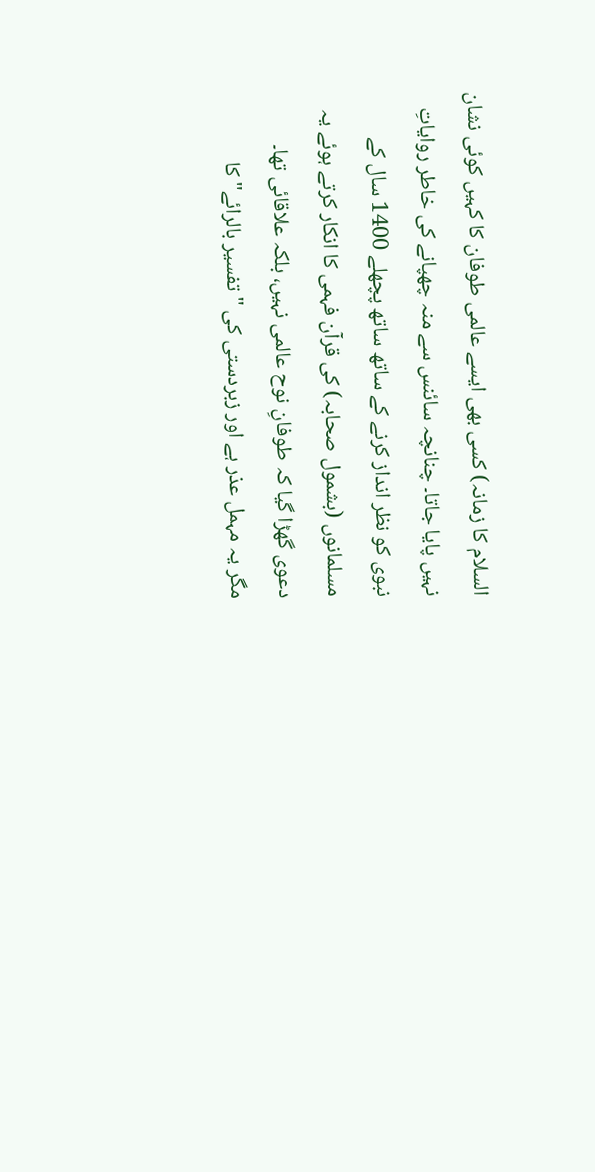السلام کا زمانہ) کسی بھی ایسے عالمی طوفان کا کہیں کوئی نشان نہیں پایا جاتا۔ چنانچہ سائنس سے منہ چھپانے کی خاطر روایاتِ نبوی کو نظر انداز کرنے کے ساتھ ساتھ پچھلے 1400 سال کے مسلمانوں (بشمول صحابہ) کی قرآن فہمی کا انکار کرتے ہوئے یہ دعوی گھڑا گیا کہ طوفانِ نوح عالمی نہیں، بلکہ علاقائی تھا۔
مگر یہ مہمل عذر ہے اور زبردستی کی "تفسیر بالرائے" کا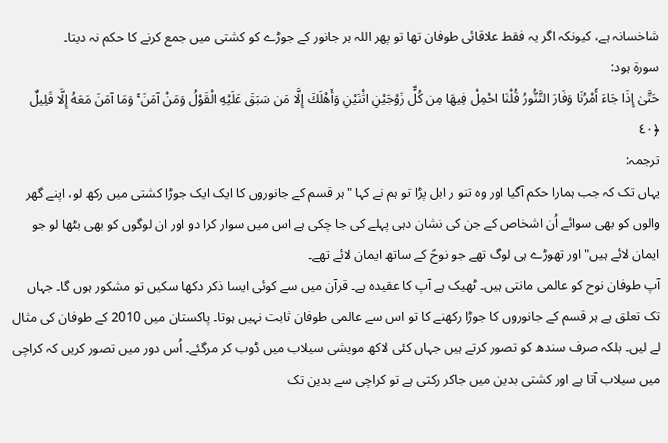شاخسانہ ہے، کیونکہ اگر یہ فقط علاقائی طوفان تھا تو پھر اللہ ہر جانور کے جوڑے کو کشتی میں جمع کرنے کا حکم نہ دیتا۔
سورۃ ہود:
حَتَّىٰ إِذَا جَاءَ أَمْرُنَا وَفَارَ التَّنُّورُ قُلْنَا احْمِلْ فِيهَا مِن كُلٍّ زَوْجَيْنِ اثْنَيْنِ وَأَهْلَكَ إِلَّا مَن سَبَقَ عَلَيْهِ الْقَوْلُ وَمَنْ آمَنَ ۚ وَمَا آمَنَ مَعَهُ إِلَّا قَلِيلٌ ﴿٤٠
ترجمہ:
یہاں تک کہ جب ہمارا حکم آگیا اور وہ تنو ر ابل پڑا تو ہم نے کہا "ہر قسم کے جانوروں کا ایک ایک جوڑا کشتی میں رکھ لو، اپنے گھر والوں کو بھی سوائے اُن اشخاص کے جن کی نشان دہی پہلے کی جا چکی ہے اس میں سوار کرا دو اور ان لوگوں کو بھی بٹھا لو جو ایمان لائے ہیں" اور تھوڑے ہی لوگ تھے جو نوحؑ کے ساتھ ایمان لائے تھے۔
آپ طوفان نوح کو عالمی مانتی ہیں۔ ٹھیک ہے آپ کا عقیدہ ہے۔ قرآن میں سے کوئی ایسا ذکر دکھا سکیں تو مشکور ہوں گا۔ جہاں تک تعلق ہے ہر قسم کے جانوروں کا جوڑا رکھنے کا تو اس سے عالمی طوفان ثابت نہیں ہوتا۔ پاکستان میں 2010 کے طوفان کی مثال لے لیں۔ بلکہ صرف سندھ کو تصور کرتے ہیں جہاں کئی لاکھ مویشی سیلاب میں ڈوب کر مرگئے۔ اُس دور میں تصور کریں کہ کراچی میں سیلاب آتا ہے اور کشتی بدین میں جاکر رکتی ہے تو کراچی سے بدین تک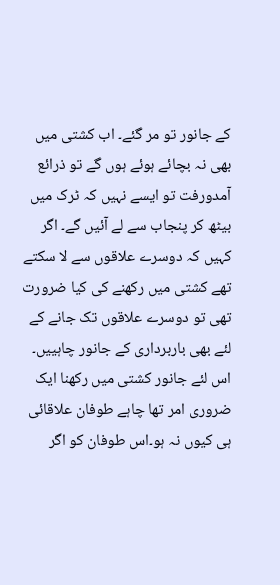کے جانور تو مر گئے۔ اب کشتی میں بھی نہ بچائے ہوئے ہوں گے تو ذرائع آمدورفت تو ایسے نہیں کہ ٹرک میں بیٹھ کر پنجاب سے لے آئیں گے۔ اگر کہیں کہ دوسرے علاقوں سے لا سکتے تھے کشتی میں رکھنے کی کیا ضرورت تھی تو دوسرے علاقوں تک جانے کے لئے بھی باربرداری کے جانور چاہییں۔ اس لئے جانور کشتی میں رکھنا ایک ضروری امر تھا چاہے طوفان علاقائی ہی کیوں نہ ہو۔اس طوفان کو اگر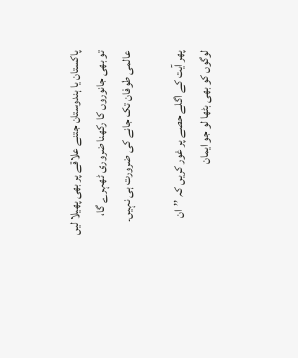پاکستان یا ہندوستان جتنے علاقے پر بھی پھیلا لیں تو بھی جانوروں کا رکھنا ضروری ٹھہرے گا، عالمی طوفان تک جانے کی ضرورت ہی نہیں۔

پھر آیت کے اگلے حصے پر غور کریں کہ ’’ان لوگوں کو بھی بٹھا لو جو ایمان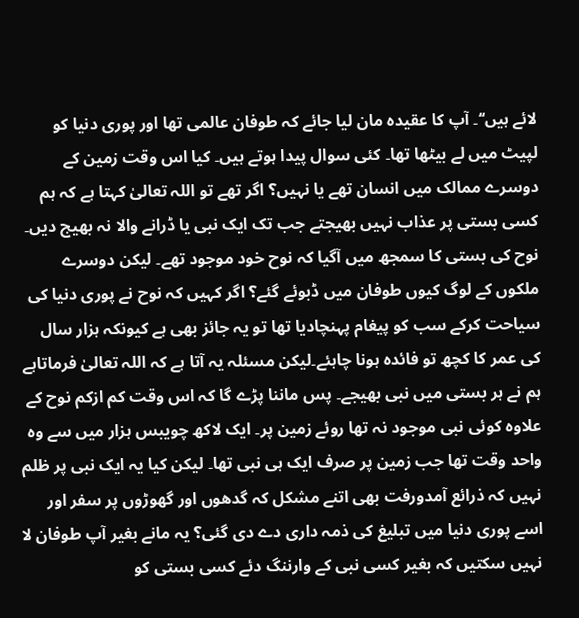لائے ہیں‘‘۔ آپ کا عقیدہ مان لیا جائے کہ طوفان عالمی تھا اور پوری دنیا کو لپیٹ میں لے بیٹھا تھا۔ کئی سوال پیدا ہوتے ہیں۔ کیا اس وقت زمین کے دوسرے ممالک میں انسان تھے یا نہیں؟ اگر تھے تو اللہ تعالیٰ کہتا ہے کہ ہم کسی بستی پر عذاب نہیں بھیجتے جب تک ایک نبی یا ڈرانے والا نہ بھیج دیں۔ نوح کی بستی کا سمجھ میں آگیا کہ نوح خود موجود تھے۔ لیکن دوسرے ملکوں کے لوگ کیوں طوفان میں ڈبوئے گئے؟ اگر کہیں کہ نوح نے پوری دنیا کی سیاحت کرکے سب کو پیغام پہنچادیا تھا تو یہ جائز بھی ہے کیونکہ ہزار سال کی عمر کا کچھ تو فائدہ ہونا چاہئے۔لیکن مسئلہ یہ آتا ہے کہ اللہ تعالیٰ فرماتاہے ہم نے ہر بستی میں نبی بھیجے۔ پس ماننا پڑے گا کہ اس وقت کم ازکم نوح کے علاوہ کوئی نبی موجود نہ تھا روئے زمین پر۔ ایک لاکھ چویبس ہزار میں سے وہ واحد وقت تھا جب زمین پر صرف ایک ہی نبی تھا۔ لیکن کیا یہ ایک نبی پر ظلم نہیں کہ ذرائع آمدورفت بھی اتنے مشکل کہ گدھوں اور گھوڑوں پر سفر اور اسے پوری دنیا میں تبلیغ کی ذمہ داری دے دی گئی؟ یہ مانے بغیر آپ طوفان لا نہیں سکتیں کہ بغیر کسی نبی کے وارننگ دئے کسی بستی کو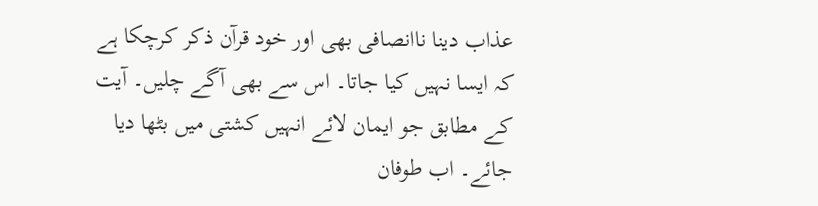عذاب دینا ناانصافی بھی اور خود قرآن ذکر کرچکا ہے کہ ایسا نہیں کیا جاتا۔ اس سے بھی آگے چلیں۔ آیت کے مطابق جو ایمان لائے انہیں کشتی میں بٹھا دیا جائے۔ اب طوفان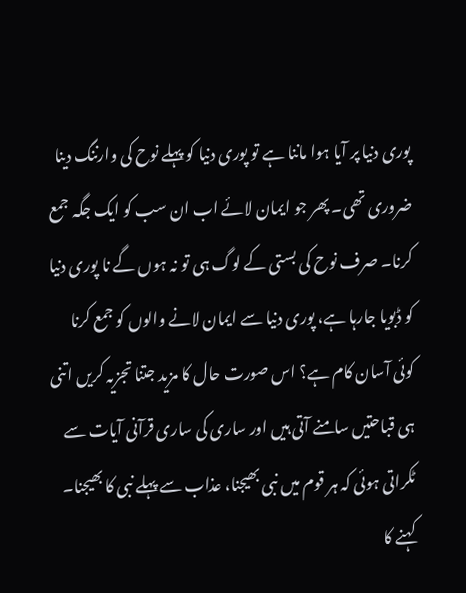پوری دنیا پر آیا ہوا ماننا ہے تو پوری دنیا کو پہلے نوح کی وارننگ دینا ضروری تھی۔ پھر جو ایمان لائے اب ان سب کو ایک جگہ جمع کرنا۔ صرف نوح کی بستی کے لوگ ہی تو نہ ہوں گے نا پوری دنیا کو ڈبویا جارہا ہے، پوری دنیا سے ایمان لانے والوں کو جمع کرنا کوئی آسان کام ہے؟ اس صورت حال کا مزید جتنا تجزیہ کریں اتنی ہی قباحتیں سامنے آتی ہیں اور ساری کی ساری قرآنی آیات سے ٹکراتی ہوئی کہ ہر قوم میں نبی بھیجنا، عذاب سے پہلے نبی کا بھیجنا۔ کہنے کا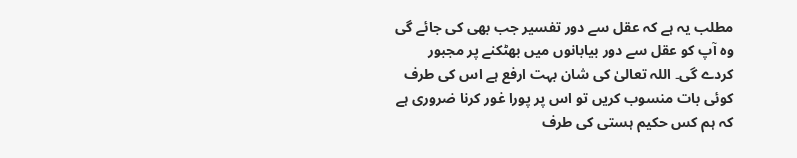مطلب یہ ہے کہ عقل سے دور تفسیر جب بھی کی جائے گی وہ آپ کو عقل سے دور بیابانوں میں بھٹکنے پر مجبور کردے گی۔ اللہ تعالیٰ کی شان بہت ارفع ہے اس کی طرف کوئی بات منسوب کریں تو اس پر پورا غور کرنا ضروری ہے کہ ہم کس حکیم ہستی کی طرف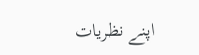اپنے نظریات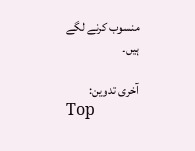منسوب کرنے لگے ہیں۔

آخری تدوین:
Top